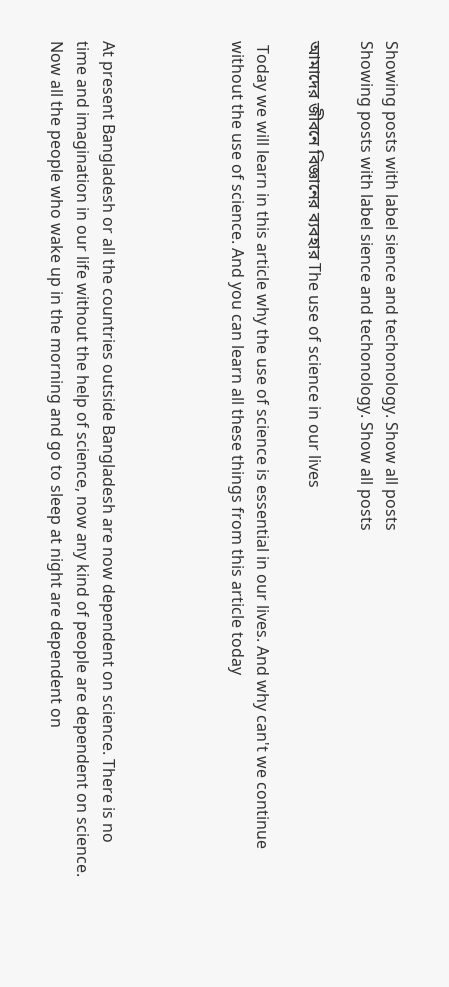Showing posts with label sience and techonology. Show all posts
Showing posts with label sience and techonology. Show all posts

আমাদের জীবনে বিজ্ঞানের ব্যবহার The use of science in our lives

 Today we will learn in this article why the use of science is essential in our lives. And why can't we continue without the use of science. And you can learn all these things from this article today




At present Bangladesh or all the countries outside Bangladesh are now dependent on science. There is no time and imagination in our life without the help of science, now any kind of people are dependent on science. Now all the people who wake up in the morning and go to sleep at night are dependent on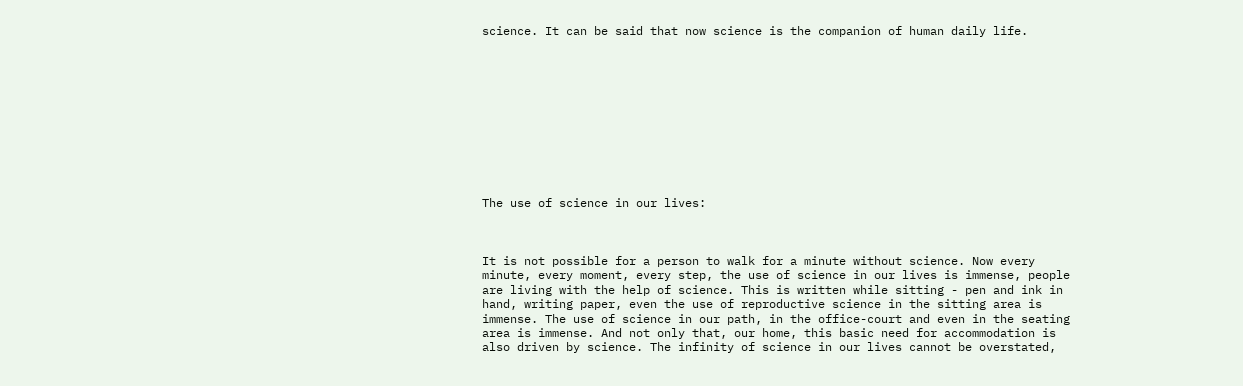science. It can be said that now science is the companion of human daily life.











The use of science in our lives:



It is not possible for a person to walk for a minute without science. Now every minute, every moment, every step, the use of science in our lives is immense, people are living with the help of science. This is written while sitting - pen and ink in hand, writing paper, even the use of reproductive science in the sitting area is immense. The use of science in our path, in the office-court and even in the seating area is immense. And not only that, our home, this basic need for accommodation is also driven by science. The infinity of science in our lives cannot be overstated,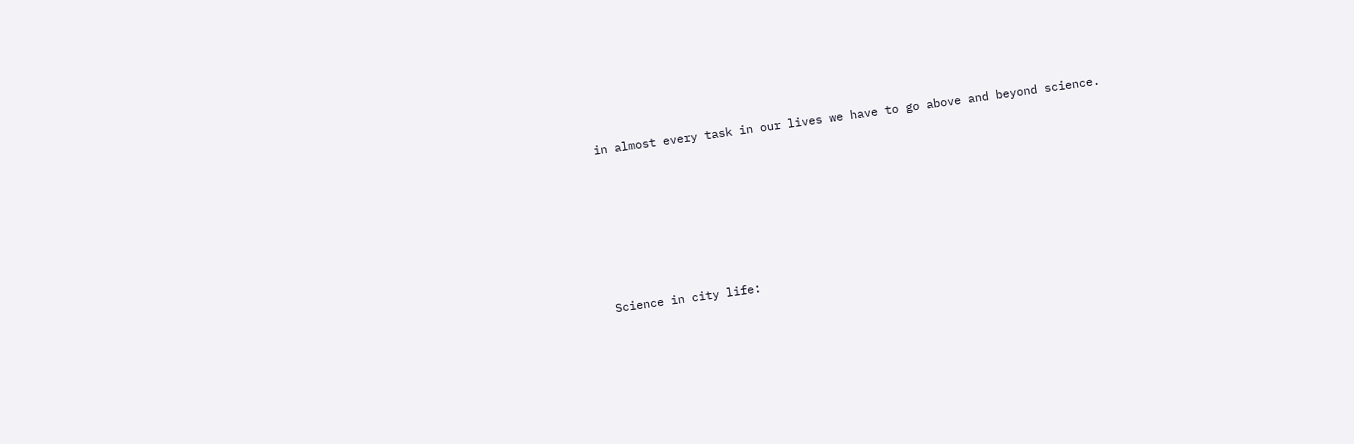in almost every task in our lives we have to go above and beyond science.






Science in city life: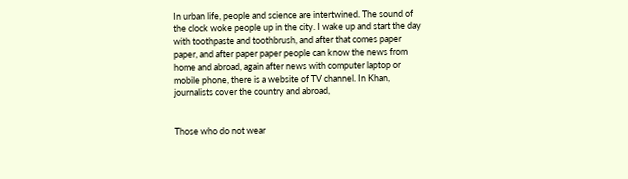In urban life, people and science are intertwined. The sound of the clock woke people up in the city. I wake up and start the day with toothpaste and toothbrush, and after that comes paper paper, and after paper paper people can know the news from home and abroad, again after news with computer laptop or mobile phone, there is a website of TV channel. In Khan, journalists cover the country and abroad,


Those who do not wear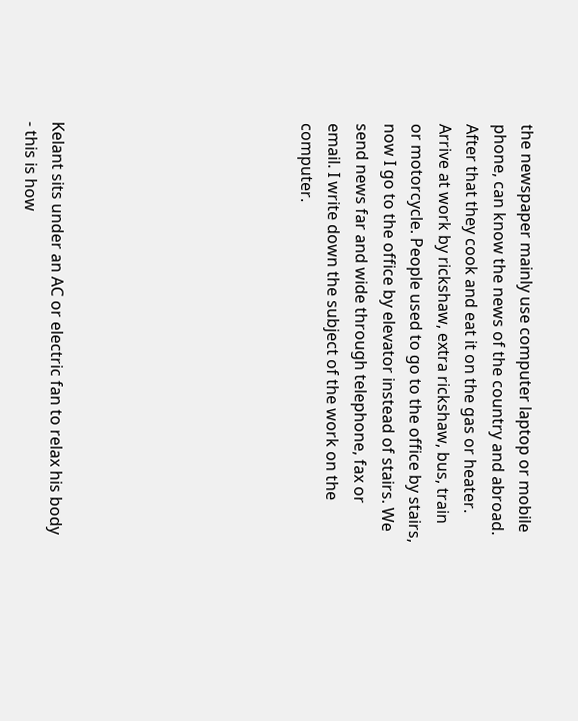the newspaper mainly use computer laptop or mobile phone, can know the news of the country and abroad. After that they cook and eat it on the gas or heater. Arrive at work by rickshaw, extra rickshaw, bus, train or motorcycle. People used to go to the office by stairs, now I go to the office by elevator instead of stairs. We send news far and wide through telephone, fax or email. I write down the subject of the work on the computer.








Kelant sits under an AC or electric fan to relax his body - this is how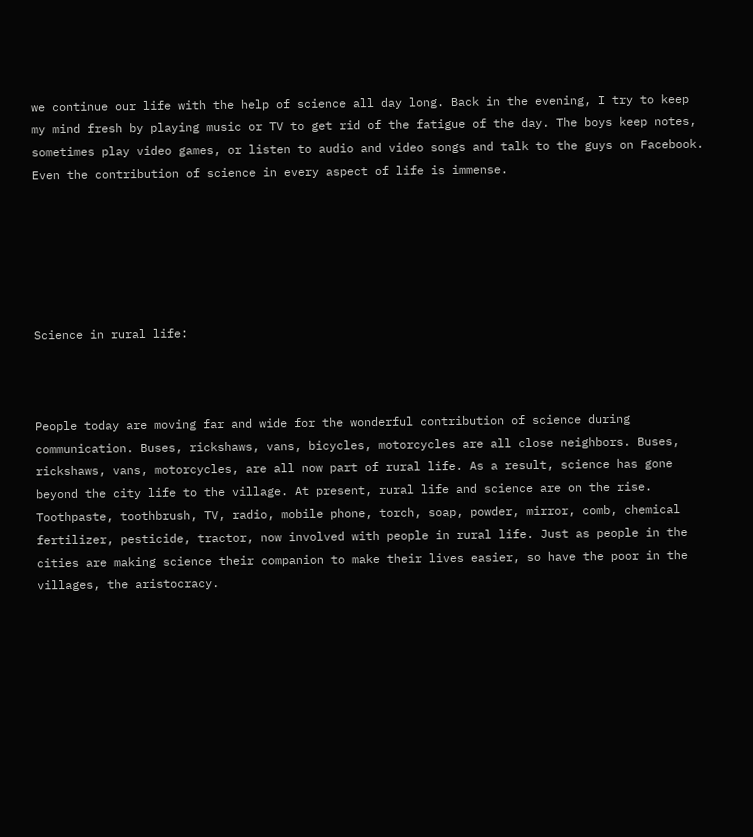we continue our life with the help of science all day long. Back in the evening, I try to keep my mind fresh by playing music or TV to get rid of the fatigue of the day. The boys keep notes, sometimes play video games, or listen to audio and video songs and talk to the guys on Facebook. Even the contribution of science in every aspect of life is immense.






Science in rural life:



People today are moving far and wide for the wonderful contribution of science during communication. Buses, rickshaws, vans, bicycles, motorcycles are all close neighbors. Buses, rickshaws, vans, motorcycles, are all now part of rural life. As a result, science has gone beyond the city life to the village. At present, rural life and science are on the rise. Toothpaste, toothbrush, TV, radio, mobile phone, torch, soap, powder, mirror, comb, chemical fertilizer, pesticide, tractor, now involved with people in rural life. Just as people in the cities are making science their companion to make their lives easier, so have the poor in the villages, the aristocracy.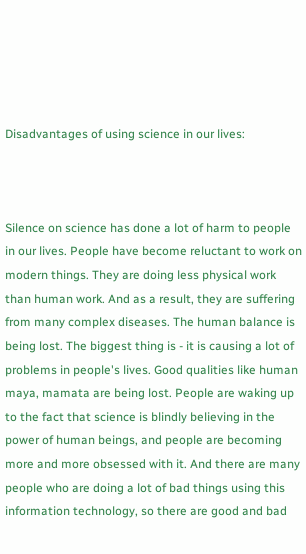Disadvantages of using science in our lives:



Silence on science has done a lot of harm to people in our lives. People have become reluctant to work on modern things. They are doing less physical work than human work. And as a result, they are suffering from many complex diseases. The human balance is being lost. The biggest thing is - it is causing a lot of problems in people's lives. Good qualities like human maya, mamata are being lost. People are waking up to the fact that science is blindly believing in the power of human beings, and people are becoming more and more obsessed with it. And there are many people who are doing a lot of bad things using this information technology, so there are good and bad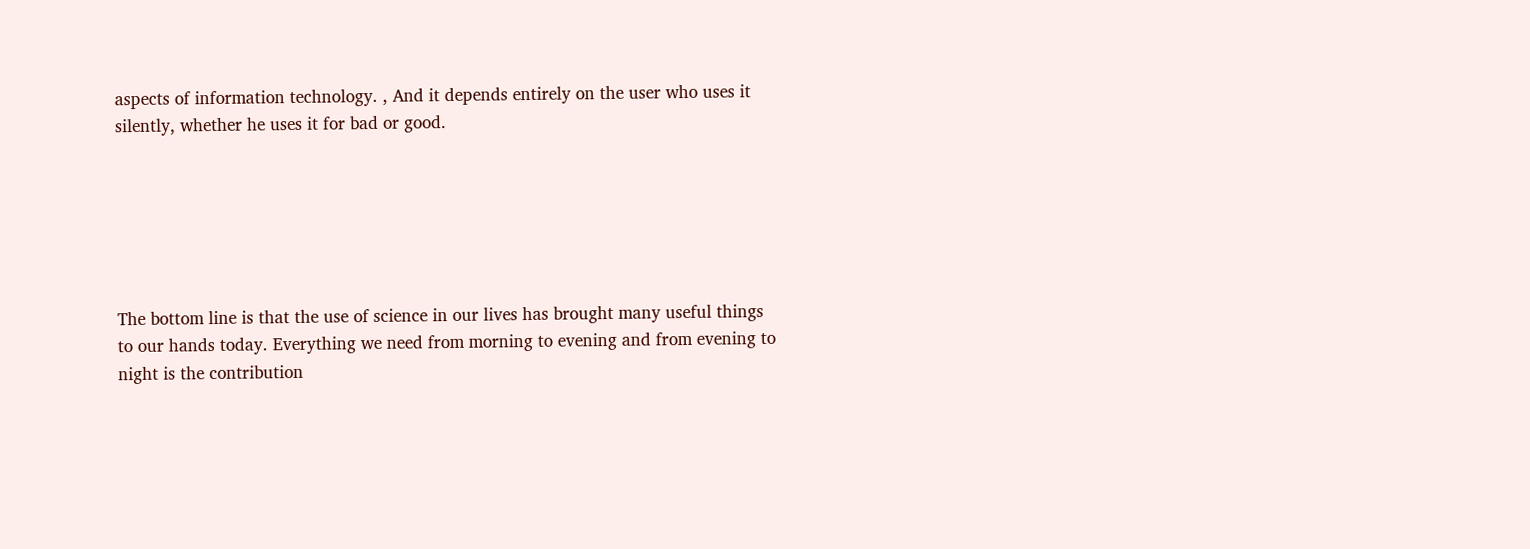aspects of information technology. , And it depends entirely on the user who uses it silently, whether he uses it for bad or good.






The bottom line is that the use of science in our lives has brought many useful things to our hands today. Everything we need from morning to evening and from evening to night is the contribution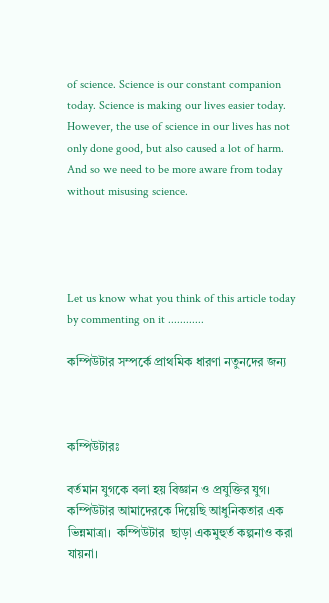of science. Science is our constant companion today. Science is making our lives easier today. However, the use of science in our lives has not only done good, but also caused a lot of harm. And so we need to be more aware from today without misusing science.




Let us know what you think of this article today by commenting on it ............

কম্পিউটার সম্পর্কে প্রাথমিক ধারণা নতুনদের জন্য



কম্পিউটারঃ

বর্তমান যুগকে বলা হয় বিজ্ঞান ও প্রযুক্তির যুগ।  কম্পিউটার আমাদেরকে দিয়েছি আধুনিকতার এক ভিন্নমাত্রা।  কম্পিউটার  ছাড়া একমুহুর্ত কল্পনাও করা যায়না।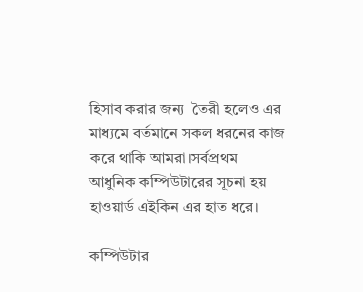হিসাব করার জন্য  তৈরী হলেও এর মাধ্যমে বর্তমানে সকল ধরনের কাজ করে থাকি আমরা।সর্বপ্রথম আধুনিক কম্পিউটারের সূচনা হয় হাওয়ার্ড এইকিন এর হাত ধরে।

কম্পিউটার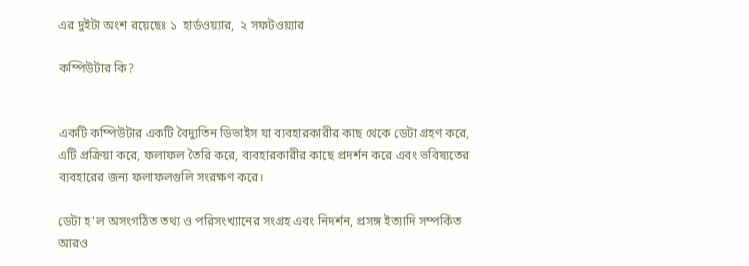এর দুইটা অংশ রয়েছেঃ ১  হার্ডওয়্যার,  ২ সফটওয়্যার

কম্পিউটার কি?


একটি কম্পিউটার একটি বৈদ্যুতিন ডিভাইস যা ব্যবহারকারীর কাছ থেকে ডেটা গ্রহণ করে, এটি প্রক্রিয়া করে, ফলাফল তৈরি করে, ব্যবহারকারীর কাছে প্রদর্শন করে এবং ভবিষ্যতের ব্যবহারের জন্য ফলাফলগুলি সংরক্ষণ করে।

ডেটা হ'ল অসংগঠিত তথ্য ও পরিসংখ্যানের সংগ্রহ এবং নিদর্শন, প্রসঙ্গ ইত্যাদি সম্পর্কিত আরও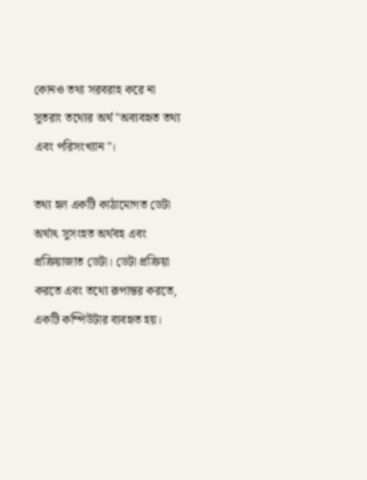কোনও তথ্য সরবরাহ করে না সুতরাং তথ্যের অর্থ "অব্যবহৃত তথ্য এবং পরিসংখ্যান"।

তথ্য হল একটি কাঠামোগত ডেটা অর্থাৎ সুসংহত অর্থবহ এবং প্রক্রিয়াজাত ডেটা। ডেটা প্রক্রিয়া করতে এবং তথ্যে রূপান্তর করতে, একটি কম্পিউটার ব্যবহৃত হয়।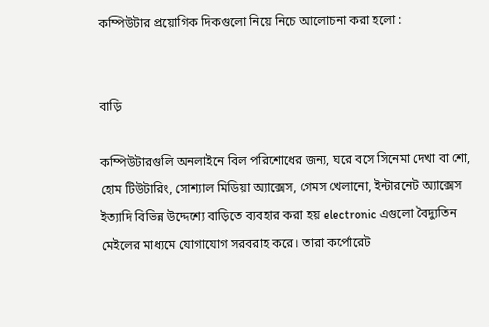কম্পিউটার প্রয়োগিক দিকগুলো নিয়ে নিচে আলোচনা করা হলো :


বাড়ি

কম্পিউটারগুলি অনলাইনে বিল পরিশোধের জন্য, ঘরে বসে সিনেমা দেখা বা শো, হোম টিউটারিং, সোশ্যাল মিডিয়া অ্যাক্সেস, গেমস খেলানো, ইন্টারনেট অ্যাক্সেস ইত্যাদি বিভিন্ন উদ্দেশ্যে বাড়িতে ব্যবহার করা হয় electronic এগুলো বৈদ্যুতিন মেইলের মাধ্যমে যোগাযোগ সরবরাহ করে। তারা কর্পোরেট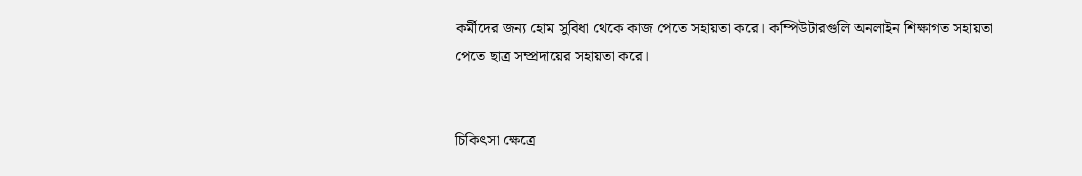কর্মীদের জন্য হোম সুবিধা থেকে কাজ পেতে সহায়তা করে। কম্পিউটারগুলি অনলাইন শিক্ষাগত সহায়তা পেতে ছাত্র সম্প্রদায়ের সহায়তা করে।


চিকিৎসা ক্ষেত্রে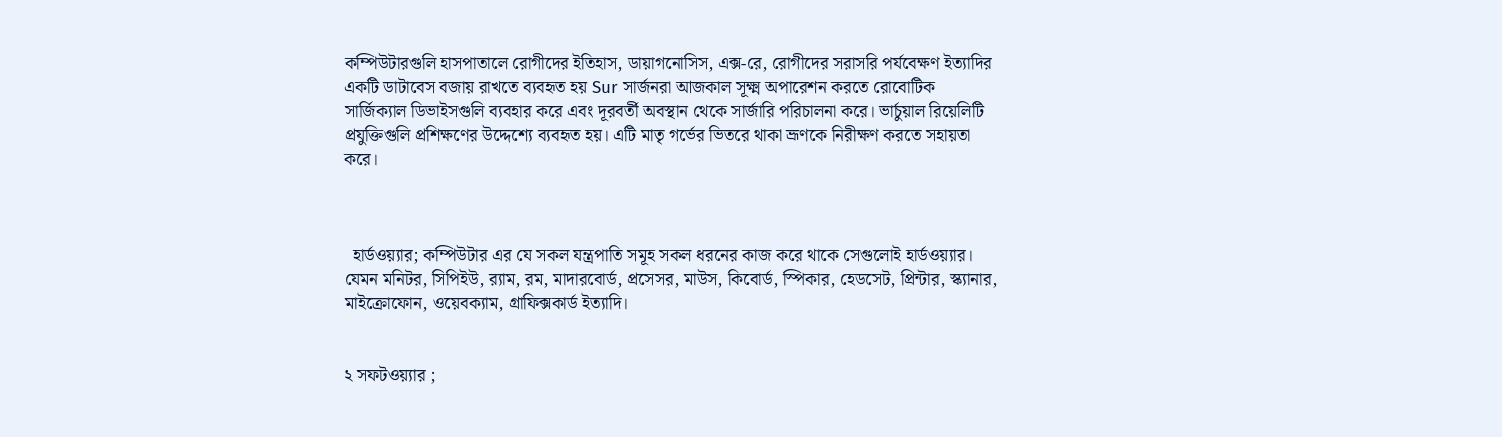কম্পিউটারগুলি হাসপাতালে রোগীদের ইতিহাস, ডায়াগনোসিস, এক্স-রে, রোগীদের সরাসরি পর্যবেক্ষণ ইত্যাদির একটি ডাটাবেস বজায় রাখতে ব্যবহৃত হয় Sur সার্জনরা আজকাল সূক্ষ্ম অপারেশন করতে রোবোটিক সার্জিক্যাল ডিভাইসগুলি ব্যবহার করে এবং দূরবর্তী অবস্থান থেকে সার্জারি পরিচালনা করে। ভার্চুয়াল রিয়েলিটি প্রযুক্তিগুলি প্রশিক্ষণের উদ্দেশ্যে ব্যবহৃত হয়। এটি মাতৃ গর্ভের ভিতরে থাকা ভ্রূণকে নিরীক্ষণ করতে সহায়তা করে।



  হার্ডওয়্যার; কম্পিউটার এর যে সকল যন্ত্রপাতি সমূহ সকল ধরনের কাজ করে থাকে সেগুলোই হার্ডওয়্যার। যেমন মনিটর, সিপিইউ, র‍্যাম, রম, মাদারবোর্ড, প্রসেসর, মাউস, কিবোর্ড, স্পিকার, হেডসেট, প্রিন্টার, স্ক্যানার, মাইক্রোফোন, ওয়েবক্যাম, গ্রাফিক্সকার্ড ইত্যাদি।


২ সফটওয়্যার ;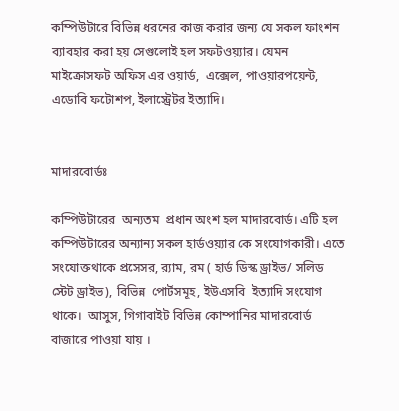কম্পিউটারে বিভিন্ন ধরনের কাজ করার জন্য যে সকল ফাংশন ব্যাবহার করা হয় সেগুলোই হল সফটওয়্যার। যেমন মাইক্রোসফট অফিস এর ওয়ার্ড,  এক্সেল, পাওয়ারপয়েন্ট, এডোবি ফটোশপ, ইলাস্ট্রেটর ইত্যাদি।


মাদারবোর্ডঃ

কম্পিউটারের  অন্যতম  প্রধান অংশ হল মাদারবোর্ড। এটি হল কম্পিউটারের অন্যান্য সকল হার্ডওয়্যার কে সংযোগকারী। এতে সংযোক্তথাকে প্রসেসর, র‍্যাম, রম ( হার্ড ডিস্ক ড্রাইভ/ সলিড স্টেট ড্রাইভ), বিভিন্ন  পোর্টসমূহ, ইউএসবি  ইত্যাদি সংযোগ থাকে।  আসুস, গিগাবাইট বিভিন্ন কোম্পানির মাদারবোর্ড বাজারে পাওয়া যায় ।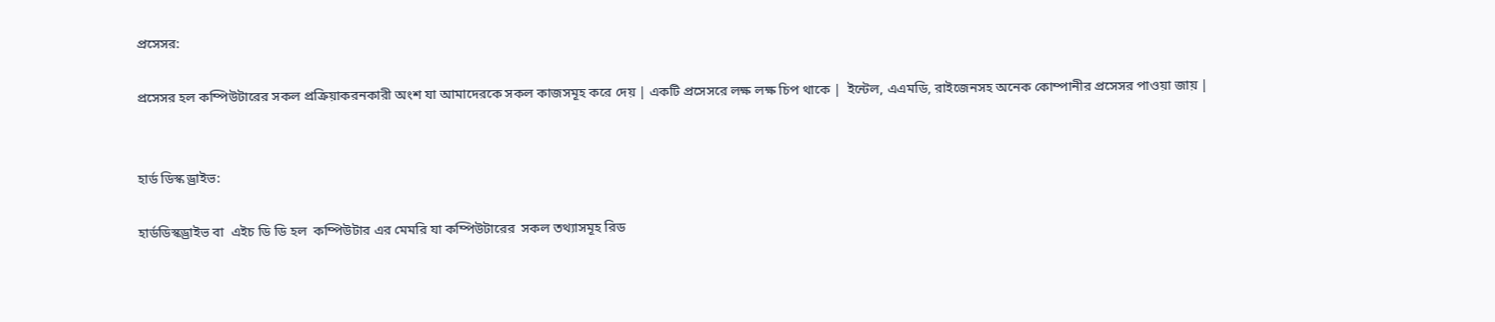প্রসেসর:

প্রসেসর হল কম্পিউটারের সকল প্রক্রিয়াকরনকারী অংশ যা আমাদেরকে সকল কাজসমূহ করে দেয় | একটি প্রসেসরে লক্ষ লক্ষ চিপ থাকে |  ইন্টেল, এএমডি, রাইজেনসহ অনেক কোম্পানীর প্রসেসর পাওয়া জায় |


হার্ড ডিস্ক ড্রাইভ:

হার্ডডিস্কড্রাইভ বা  এইচ ডি ডি হল  কম্পিউটার এর মেমরি যা কম্পিউটারের  সকল তথ্যাসমূহ রিড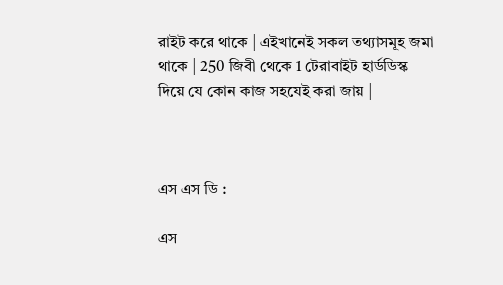রাইট করে থাকে | এইখানেই সকল তথ্যাসমূহ জমা থাকে | 250 জিবী থেকে 1 টেরাবাইট হার্ডডিস্ক দিয়ে যে কোন কাজ সহযেই করা জায় |



এস এস ডি :

এস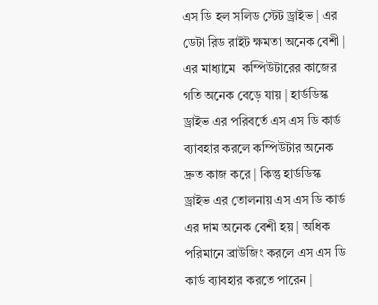এস ডি হল সলিড স্টেট ড্রাইভ | এর ডেটা রিড রাইট ক্ষমতা অনেক বেশী | এর মাধ্যামে  কম্পিউটারের কাজের গতি অনেক বেড়ে যায় | হার্ডডিস্ক ড্রাইভ এর পরিবর্তে এস এস ডি কার্ড ব্যাবহার করলে কম্পিউটার অনেক দ্রুত কাজ করে | কিন্তু হার্ডডিস্ক ড্রাইভ এর তোলনায় এস এস ডি কার্ড এর দাম অনেক বেশী হয় | অধিক পরিমানে ব্রাউজিং করলে এস এস ডি কার্ড ব্যাবহার করতে পারেন |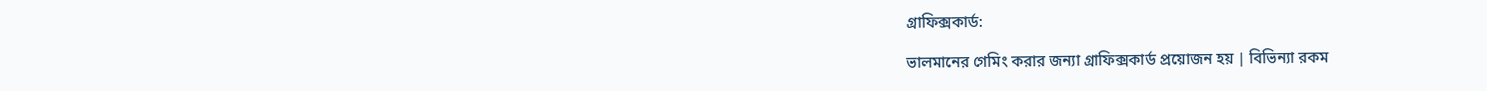গ্রাফিক্সকার্ড:

ভালমানের গেমিং করার জন্যা গ্রাফিক্সকার্ড প্রয়োজন হয় | বিভিন্যা রকম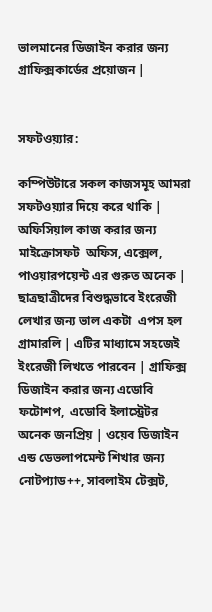ভালমানের ডিজাইন করার জন্য গ্রাফিক্সকার্ডের প্রয়োজন |


সফটওয়্যার:

কম্পিউটারে সকল কাজসমূহ আমরা সফটওয়্যার দিয়ে করে থাকি |  অফিসিয়াল কাজ করার জন্য মাইক্রোসফট  অফিস, এক্সেল, পাওয়ারপয়েন্ট এর গুরুত অনেক |  ছাত্রছাত্রীদের বিশুদ্ধভাবে ইংরেজী লেখার জন্য ভাল একটা  এপস হল গ্রামারলি | এটির মাধ্যামে সহজেই ইংরেজী লিখতে পারবেন | গ্রাফিক্স ডিজাইন করার জন্য এডোবি ফটোশপ,  এডোবি ইলাস্ট্রেটর অনেক জনপ্রিয় | ওয়েব ডিজাইন এন্ড ডেভলাপমেন্ট শিখার জন্য নোটপ্যাড++, সাবলাইম টেক্সট,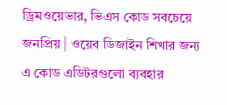ড্রিমওয়েভার, ভিএস কোড সবচেয়ে জনপ্রিয় | ওয়েব ডিজাইন শিখার জন্য এ কোড এডিটরগুলো ব্যবহার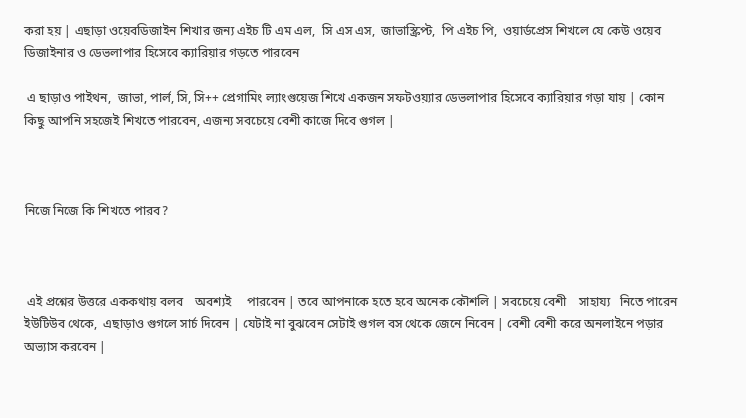করা হয় | এছাড়া ওয়েবডিজাইন শিখার জন্য এইচ টি এম এল,  সি এস এস,  জাভাস্ক্রিপ্ট,  পি এইচ পি,  ওয়ার্ডপ্রেস শিখলে যে কেউ ওয়েব ডিজাইনার ও ডেভলাপার হিসেবে ক্যারিয়ার গড়তে পারবেন

 এ ছাড়াও পাইথন,  জাভা, পার্ল, সি, সি++ প্রেগামিং ল্যাংগুয়েজ শিখে একজন সফটওয়্যার ডেভলাপার হিসেবে ক্যারিয়ার গড়া যায় | কোন কিছু আপনি সহজেই শিখতে পারবেন, এজন্য সবচেয়ে বেশী কাজে দিবে গুগল |



নিজে নিজে কি শিখতে পারব?



 এই প্রশ্নের উত্তরে এককথায় বলব    অবশ্যই     পারবেন | তবে আপনাকে হতে হবে অনেক কৌশলি | সবচেয়ে বেশী    সাহায্য   নিতে পারেন ইউটিউব থেকে,  এছাড়াও গুগলে সার্চ দিবেন | যেটাই না বুঝবেন সেটাই গুগল বস থেকে জেনে নিবেন | বেশী বেশী করে অনলাইনে পড়ার অভ্যাস করবেন |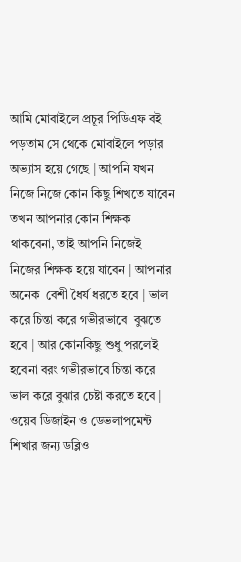আমি মোবাইলে প্রচূর পিডিএফ বই পড়তাম সে থেকে মোবাইলে পড়ার অভ্যাস হয়ে গেছে | আপনি যখন নিজে নিজে কোন কিছু শিখতে যাবেন তখন আপনার কোন শিক্ষক থাকবেনা, তাই আপনি নিজেই নিজের শিক্ষক হয়ে যাবেন | আপনার অনেক  বেশী ধৈর্য ধরতে হবে | ভাল করে চিন্তা করে গভীরভাবে  বুঝতে হবে | আর কোনকিছু শুধু পরলেই হবেনা বরং গভীরভাবে চিন্তা করে ভাল করে বুঝার চেষ্টা করতে হবে | ওয়েব ডিজাইন ও ডেভলাপমেন্ট শিখার জন্য ডব্লিও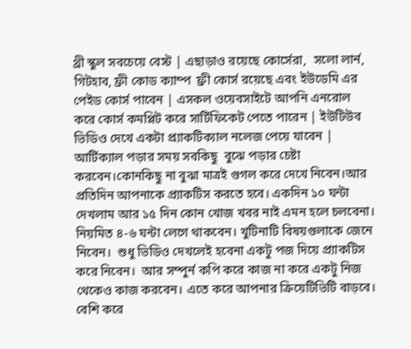থ্রী স্কুল সবচেয়ে বেস্ট | এছাড়াও রয়েছে কোর্সেরা,  সলো লার্ন,  গিটহাব, ফ্রী কোড ক্যাম্প  ফ্রী কোর্স রয়েছে এবং ইউডেমি এর পেইড কোর্স পাবেন | এসকল ওয়েবসাইটে আপনি এনরোল করে কোর্স কমপ্লিট করে সার্টিফিকেট পেতে পারেন | ইউটিউব ভিডিও দেখে একটা প্র‍্যাকটিক্যাল নলেজ পেয়ে যাবেন | আর্টিক্যাল পড়ার সময় সবকিছু  বুঝে পড়ার চেষ্টা করবেন।কোনকিছু না বুঝা মাত্রই গুগল করে দেখে নিবেন।আর প্রতিদিন আপনাকে প্র‍্যাকটিস করতে হবে। একদিন ১০ ঘন্টা দেখলাম আর ১৫ দিন কোন খোজ খবর নাই এমন হলে চলবেনা। নিয়মিত ৪-৬ ঘন্টা লেগে থাকবেন। খুটিনাটি বিষয়গুলাকে জেনে নিবেন।  শুধু ভিডিও দেখলেই হবেনা একটু পজ দিয়ে প্র‍্যাকটিস করে নিবেন।  আর সম্পুর্ন কপি করে কাজ না করে একটু নিজ থেকেও কাজ করবেন। এতে করে আপনার ক্রিয়েটিভিটি বাড়বে।  বেশি করে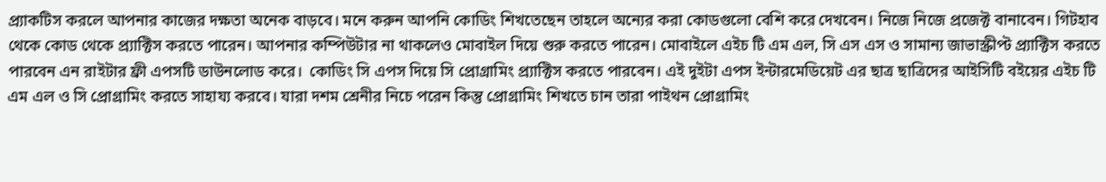প্র‍্যাকটিস করলে আপনার কাজের দক্ষতা অনেক বাড়বে। মনে করুন আপনি কোডিং শিখতেছেন তাহলে অন্যের করা কোডগুলো বেশি করে দেখবেন। নিজে নিজে প্রজেক্ট বানাবেন। গিটহাব থেকে কোড থেকে প্র‍্যাক্টিস করতে পারেন। আপনার কম্পিউটার না থাকলেও মোবাইল দিয়ে শুরু করতে পারেন। মোবাইলে এইচ টি এম এল, সি এস এস ও সামান্য জাভাস্ক্রীপ্ট প্র‍্যাক্টিস করতে পারবেন এন রাইটার ফ্রী এপসটি ডাউনলোড করে।  কোডিং সি এপস দিয়ে সি প্রোগ্রামিং প্র‍্যাক্টিস করতে পারবেন। এই দুইটা এপস ইন্টারমেডিয়েট এর ছাত্র ছাত্রিদের আইসিটি বইয়ের এইচ টি এম এল ও সি প্রোগ্রামিং করতে সাহায্য করবে। যারা দশম শ্রেনীর নিচে পরেন কিন্তু প্রোগ্রামিং শিখতে চান তারা পাইথন প্রোগ্রামিং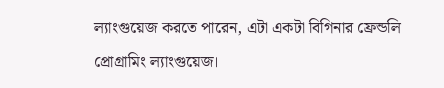ল্যাংগুয়েজ করতে পারেন, এটা একটা বিগিনার ফ্রেন্ডলি প্রোগ্রামিং ল্যাংগুয়েজ।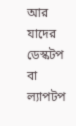আর যাদের ডেস্কটপ বা ল্যাপটপ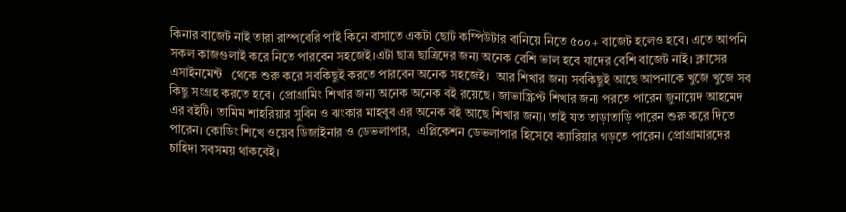কিনার বাজেট নাই তারা রাস্পবেরি পাই কিনে বাসাতে একটা ছোট কম্পিউটার বানিয়ে নিতে ৫০০+ বাজেট হলেও হবে। এতে আপনি সকল কাজগুলাই করে নিতে পারবেন সহজেই।এটা ছাত্র ছাত্রিদের জন্য অনেক বেশি ভাল হবে যাদের বেশি বাজেট নাই। ক্লাসের এসাইনমেন্ট   থেকে শুরু করে সবকিছুই করতে পারবেন অনেক সহজেই।  আর শিখার জন্য সবকিছুই আছে আপনাকে খুজে খুজে সব কিছু সংগ্রহ করতে হবে। প্রোগ্রামিং শিখার জন্য অনেক অনেক বই রয়েছে। জাভাস্ক্রিপ্ট শিখার জন্য পরতে পারেন জুনায়েদ আহমেদ এর বইটি। তামিম শাহরিয়ার সুবিন ও ঝংকার মাহবুব এর অনেক বই আছে শিখার জন্য। তাই যত তাড়াতাড়ি পারেন শুরু করে দিতে পারেন। কোডিং শিখে ওয়েব ডিজাইনার ও ডেভলাপার,  এপ্লিকেশন ডেভলাপার হিসেবে ক্যারিয়ার গড়তে পারেন। প্রোগ্রামারদের চাহিদা সবসময় থাকবেই।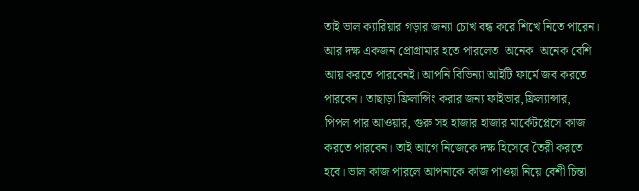তাই ভাল ক্যারিয়ার গড়ার জন্যা চোখ বন্ধ করে শিখে নিতে পারেন। আর দক্ষ একজন প্রোগ্রামার হতে পারলেত  অনেক  অনেক বেশি আয় করতে পারবেনই। আপনি বিভিন্যা আইটি ফার্মে জব করতে পারবেন। তাছাড়া ফ্রিলান্সিং করার জন্য ফাইভার,ফ্রিল্যান্সার,  পিপল পার আওয়ার, গুরু সহ হাজার হাজার মার্কেটপ্লেসে কাজ করতে পারবেন। তাই আগে নিজেকে দক্ষ হিসেবে তৈরী করতে হবে। ভাল কাজ পারলে আপনাকে কাজ পাওয়া নিয়ে বেশী চিন্তা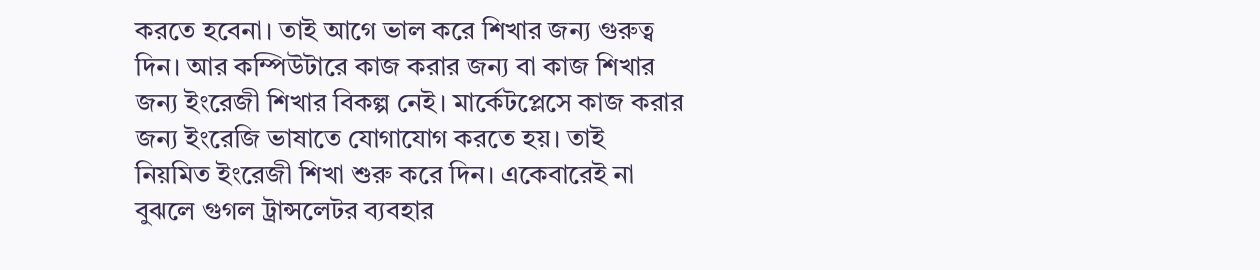করতে হবেনা। তাই আগে ভাল করে শিখার জন্য গুরুত্ব দিন। আর কম্পিউটারে কাজ করার জন্য বা কাজ শিখার জন্য ইংরেজী শিখার বিকল্প নেই। মার্কেটপ্লেসে কাজ করার জন্য ইংরেজি ভাষাতে যোগাযোগ করতে হয়। তাই নিয়মিত ইংরেজী শিখা শুরু করে দিন। একেবারেই না বুঝলে গুগল ট্রান্সলেটর ব্যবহার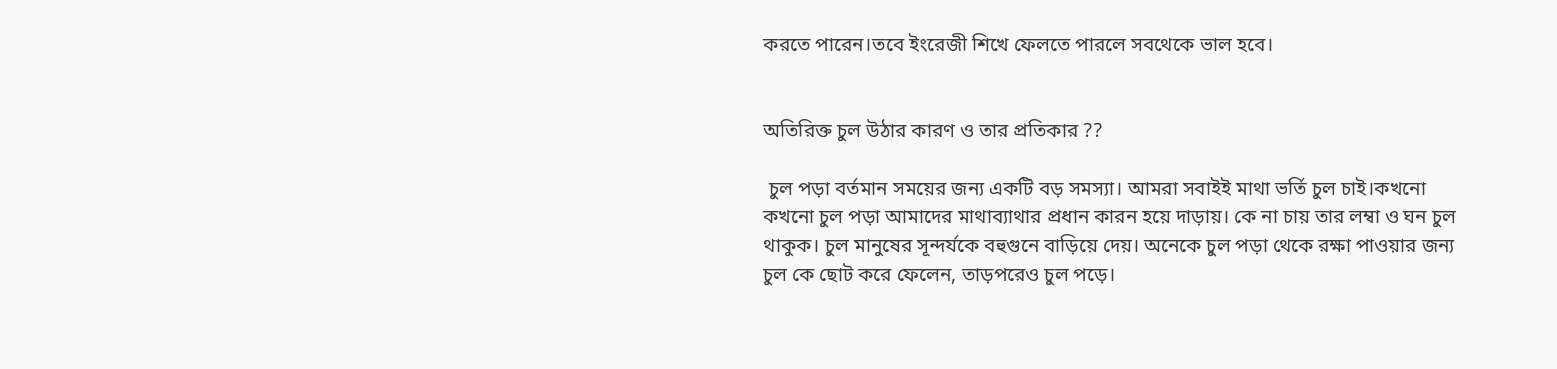করতে পারেন।তবে ইংরেজী শিখে ফেলতে পারলে সবথেকে ভাল হবে।


অতিরিক্ত চুল উঠার কারণ ও তার প্রতিকার ??

 চুল পড়া বর্তমান সময়ের জন্য একটি বড় সমস্যা। আমরা সবাইই মাথা ভর্তি চুল চাই।কখনো কখনো চুল পড়া আমাদের মাথাব্যাথার প্রধান কারন হয়ে দাড়ায়। কে না চায় তার লম্বা ও ঘন চুল থাকুক। চুল মানুষের সূন্দর্যকে বহুগুনে বাড়িয়ে দেয়। অনেকে চুল পড়া থেকে রক্ষা পাওয়ার জন্য চুল কে ছোট করে ফেলেন, তাড়পরেও চুল পড়ে।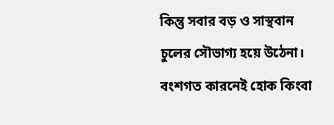কিন্তু সবার বড় ও সাস্থবান চুলের সৌভাগ্য হয়ে উঠেনা। বংশগত কারনেই হোক কিংবা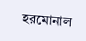হরমোনাল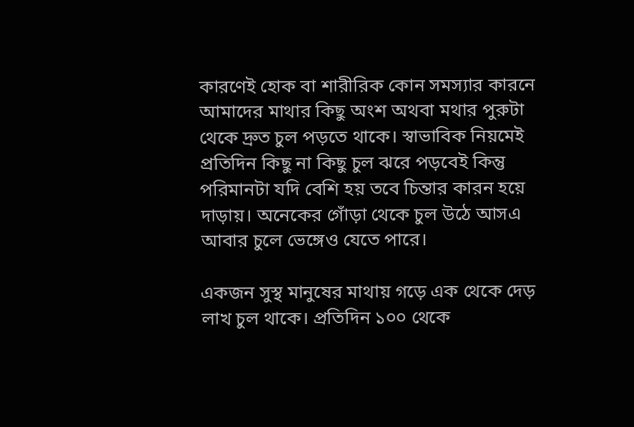কারণেই হোক বা শারীরিক কোন সমস্যার কারনে আমাদের মাথার কিছু অংশ অথবা মথার পুরুটা থেকে দ্রুত চুল পড়তে থাকে। স্বাভাবিক নিয়মেই প্রতিদিন কিছু না কিছু চুল ঝরে পড়বেই কিন্তু পরিমানটা যদি বেশি হয় তবে চিন্তার কারন হয়ে দাড়ায়। অনেকের গোঁড়া থেকে চুল উঠে আসএ আবার চুলে ভেঙ্গেও যেতে পারে।

একজন সুস্থ মানুষের মাথায় গড়ে এক থেকে দেড় লাখ চুল থাকে। প্রতিদিন ১০০ থেকে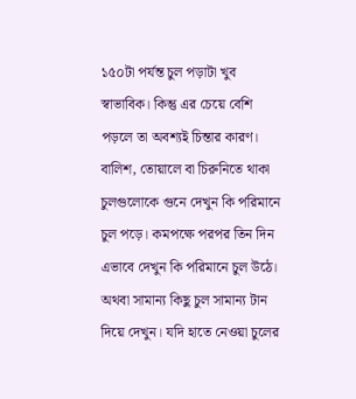১৫০টা পর্যন্ত চুল পড়াটা খুব স্বাভাবিক। কিন্তু এর চেয়ে বেশি পড়লে তা অবশ্যই চিন্তার কারণ। বালিশ, তোয়ালে বা চিরুনিতে থাকা চুলগুলোকে গুনে দেখুন কি পরিমানে চুল পড়ে। কমপক্ষে পরপর তিন দিন এভাবে দেখুন কি পরিমানে চুল উঠে। অথবা সামান্য কিছু চুল সামান্য টান দিয়ে দেখুন। যদি হাতে নেওয়া চুলের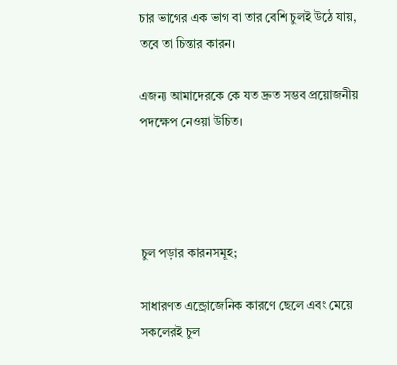চার ভাগের এক ভাগ বা তার বেশি চুলই উঠে যায়, তবে তা চিন্তার কারন।

এজন্য আমাদেরকে কে যত দ্রুত সম্ভব প্রয়োজনীয় পদক্ষেপ নেওয়া উচিত।




চুল পড়ার কারনসমূহ;

সাধারণত এন্ড্রোজেনিক কারণে ছেলে এবং মেয়ে সকলেরই চুল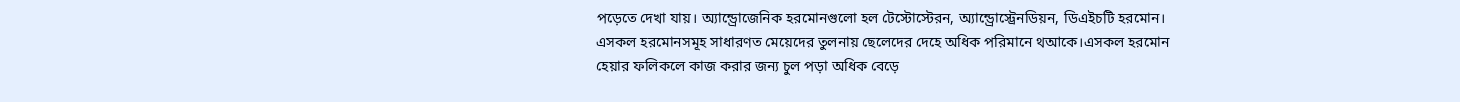পড়েতে দেখা যায়। অ্যান্ড্রোজেনিক হরমোনগুলো হল টেস্টোস্টেরন, অ্যান্ড্রোস্ট্রেনডিয়ন, ডিএইচটি হরমোন। এসকল হরমোনসমূহ সাধারণত মেয়েদের তুলনায় ছেলেদের দেহে অধিক পরিমানে থআকে।এসকল হরমোন হেয়ার ফলিকলে কাজ করার জন্য চুল পড়া অধিক বেড়ে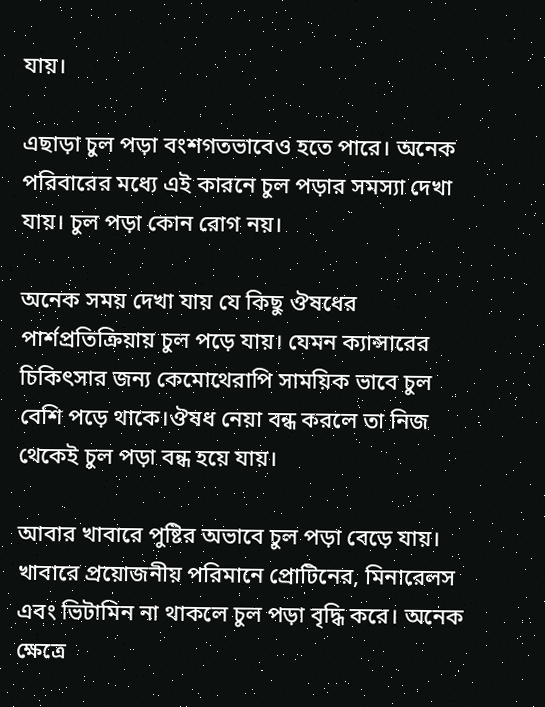যায়।

এছাড়া চুল পড়া বংশগতভাবেও হতে পারে। অনেক পরিবারের মধ্যে এই কারনে চুল পড়ার সমস্যা দেখা যায়। চুল পড়া কোন রোগ নয়।

অনেক সময় দেখা যায় যে কিছু ঔষধের পার্শপ্রতিক্রিয়ায় চুল পড়ে যায়। যেমন ক্যান্সারের চিকিৎসার জন্য কেমোথেরাপি সাময়িক ভাবে চুল বেশি পড়ে থাকে।ঔষধ নেয়া বন্ধ করলে তা নিজ থেকেই চুল পড়া বন্ধ হয়ে যায়।

আবার খাবারে পুষ্টির অভাবে চুল পড়া বেড়ে যায়। খাবারে প্রয়োজনীয় পরিমানে প্রোটিনের, মিনারেলস এবং ভিটামিন না থাকলে চুল পড়া বৃদ্ধি করে। অনেক ক্ষেত্রে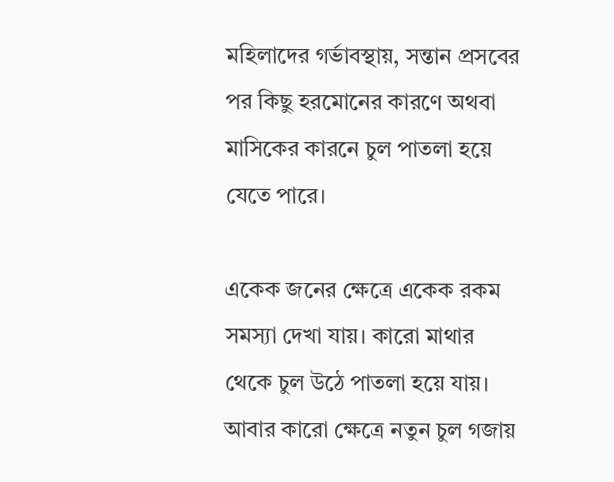মহিলাদের গর্ভাবস্থায়, সন্তান প্রসবের পর কিছু হরমোনের কারণে অথবা মাসিকের কারনে চুল পাতলা হয়ে যেতে পারে।

একেক জনের ক্ষেত্রে একেক রকম সমস্যা দেখা যায়। কারো মাথার থেকে চুল উঠে পাতলা হয়ে যায়। আবার কারো ক্ষেত্রে নতুন চুল গজায়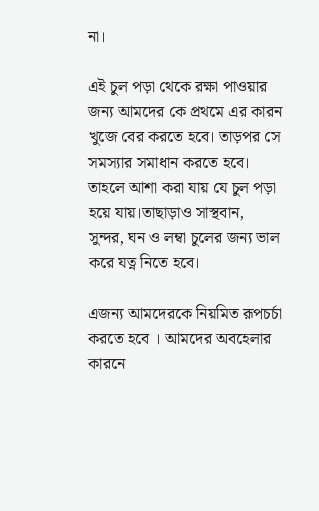না।

এই চুল পড়া থেকে রক্ষা পাওয়ার জন্য আমদের কে প্রথমে এর কারন খুজে বের করতে হবে। তাড়পর সে সমস্যার সমাধান করতে হবে। তাহলে আশা করা যায় যে চুল পড়া হয়ে যায়।তাছাড়াও সাস্থবান, সুন্দর, ঘন ও লম্বা চুলের জন্য ভাল করে যত্ন নিতে হবে।

এজন্য আমদেরকে নিয়মিত রূপচর্চা করতে হবে । আমদের অবহেলার কারনে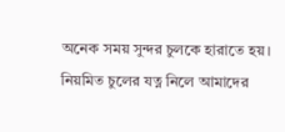অনেক সময় সুন্দর চুলকে হারাতে হয়। নিয়মিত চুলের যত্ন নিলে আমাদের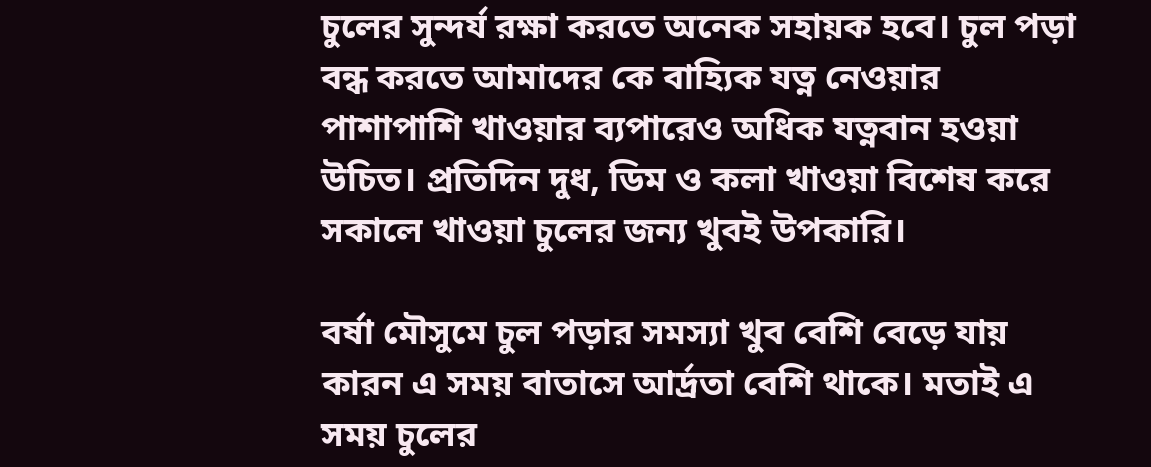চুলের সুন্দর্য রক্ষা করতে অনেক সহায়ক হবে। চুল পড়া বন্ধ করতে আমাদের কে বাহ্যিক যত্ন নেওয়ার পাশাপাশি খাওয়ার ব্যপারেও অধিক যত্নবান হওয়া উচিত। প্রতিদিন দুধ, ডিম ও কলা খাওয়া বিশেষ করে সকালে খাওয়া চুলের জন্য খুবই উপকারি।

বর্ষা মৌসুমে চুল পড়ার সমস্যা খুব বেশি বেড়ে যায় কারন এ সময় বাতাসে আর্দ্রতা বেশি থাকে। মতাই এ সময় চুলের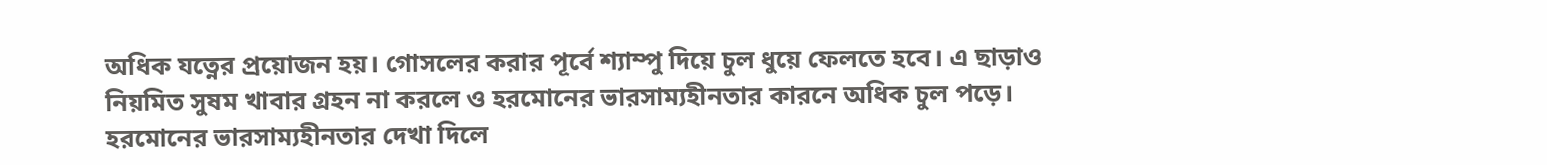অধিক যত্নের প্রয়োজন হয়। গোসলের করার পূর্বে শ্যাম্পু দিয়ে চুল ধুয়ে ফেলতে হবে। এ ছাড়াও নিয়মিত সুষম খাবার গ্রহন না করলে ও হরমোনের ভারসাম্যহীনতার কারনে অধিক চুল পড়ে। হরমোনের ভারসাম্যহীনতার দেখা দিলে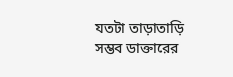যতটা তাড়াতাড়ি সম্ভব ডাক্তারের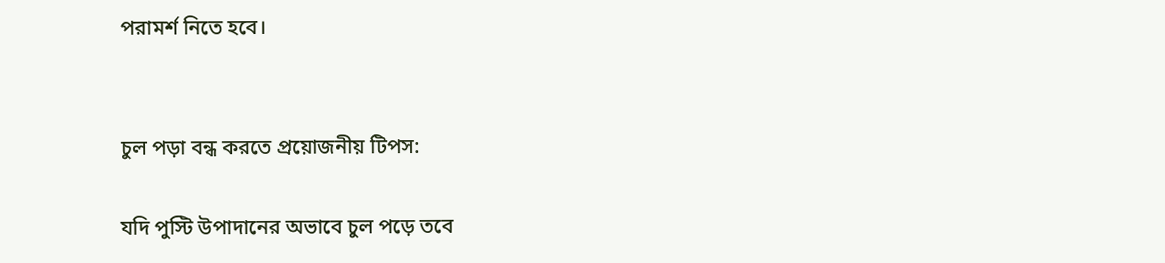পরামর্শ নিতে হবে।


চুল পড়া বন্ধ করতে প্রয়োজনীয় টিপস:

যদি পুস্টি উপাদানের অভাবে চুল পড়ে তবে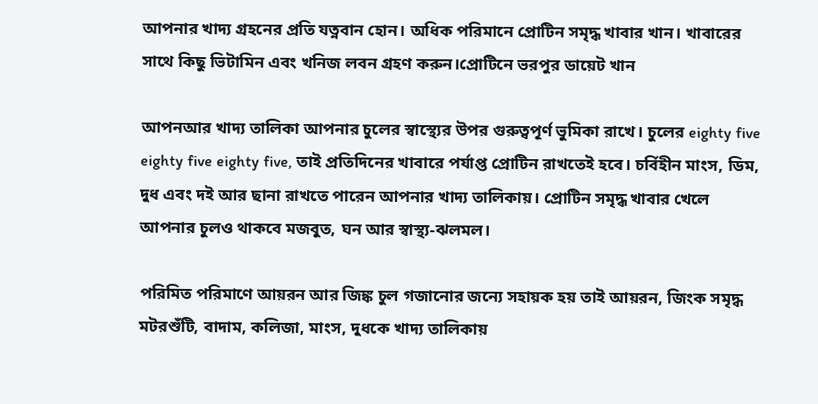আপনার খাদ্য গ্রহনের প্রতি যত্নবান হোন। অধিক পরিমানে প্রোটিন সমৃদ্ধ খাবার খান। খাবারের সাথে কিছু ভিটামিন এবং খনিজ লবন গ্রহণ করুন।প্রোটিনে ভরপুর ডায়েট খান

আপনআর খাদ্য তালিকা আপনার চুলের স্বাস্থ্যের উপর গুরুত্বপূর্ণ ভুমিকা রাখে। চুলের eighty five eighty five eighty five, তাই প্রতিদিনের খাবারে পর্যাপ্ত প্রোটিন রাখতেই হবে। চর্বিহীন মাংস, ডিম, দুধ এবং দই আর ছানা রাখতে পারেন আপনার খাদ্য তালিকায়। প্রোটিন সমৃদ্ধ খাবার খেলে আপনার চুলও থাকবে মজবুত, ঘন আর স্বাস্থ্য-ঝলমল।

পরিমিত পরিমাণে আয়রন আর জিঙ্ক চুল গজানোর জন্যে সহায়ক হয় তাই আয়রন, জিংক সমৃদ্ধ মটরশুঁটি, বাদাম, কলিজা, মাংস, দুধকে খাদ্য তালিকায়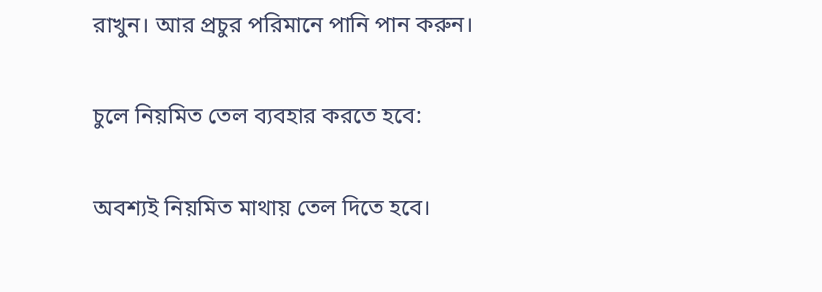রাখুন। আর প্রচুর পরিমানে পানি পান করুন।

চুলে নিয়মিত তেল ব্যবহার করতে হবে:

অবশ্যই নিয়মিত মাথায় তেল দিতে হবে।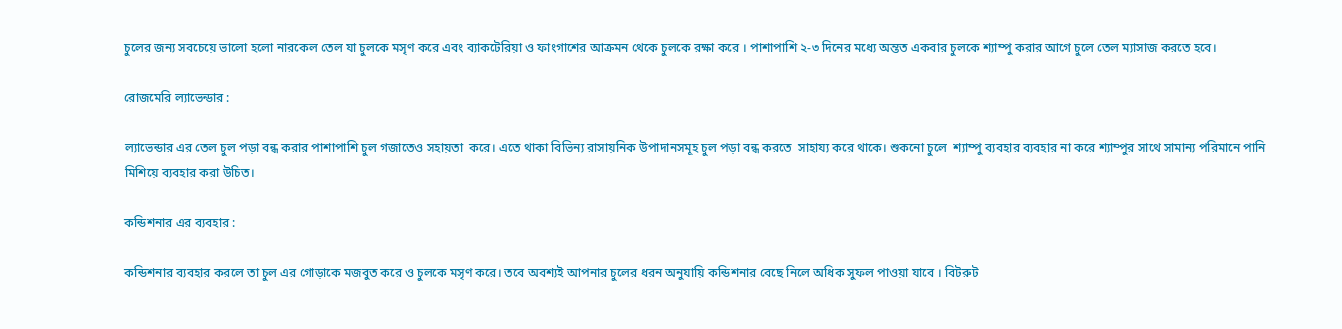চুলের জন্য সবচেয়ে ভালো হলো নারকেল তেল যা চুলকে মসৃণ করে এবং ব্যাকটেরিয়া ও ফাংগাশের আক্রমন থেকে চুলকে রক্ষা করে । পাশাপাশি ২-৩ দিনের মধ্যে অন্তত একবার চুলকে শ্যাম্পু করার আগে চুলে তেল ম্যাসাজ করতে হবে।

রোজমেরি ল্যাভেন্ডার :

ল্যাভেন্ডার এর তেল চুল পড়া বন্ধ করার পাশাপাশি চুল গজাতেও সহায়তা  করে। এতে থাকা বিভিন্য রাসায়নিক উপাদানসমূহ চুল পড়া বন্ধ করতে  সাহায্য করে থাকে। শুকনো চুলে  শ্যাম্পু ব্যবহার ব্যবহার না করে শ্যাম্পুর সাথে সামান্য পরিমানে পানি মিশিয়ে ব্যবহার করা উচিত।

কন্ডিশনার এর ব্যবহার :

কন্ডিশনার ব্যবহার করলে তা চুল এর গোড়াকে মজবুত করে ও চুলকে মসৃণ করে। তবে অবশ্যই আপনার চুলের ধরন অনুযায়ি কন্ডিশনার বেছে নিলে অধিক সুফল পাওয়া যাবে । বিটরুট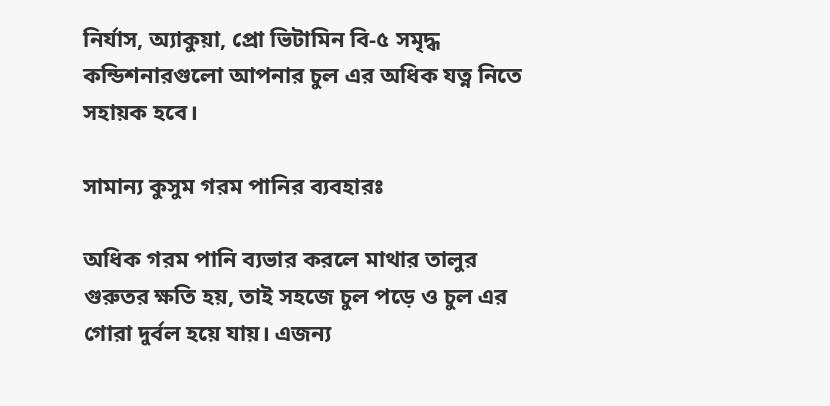নির্যাস, অ্যাকুয়া, প্রো ভিটামিন বি-৫ সমৃদ্ধ কন্ডিশনারগুলো আপনার চুল এর অধিক যত্ন নিতে সহায়ক হবে।

সামান্য কুসুম গরম পানির ব্যবহারঃ

অধিক গরম পানি ব্যভার করলে মাথার তালুর গুরুতর ক্ষতি হয়, তাই সহজে চুল পড়ে ও চুল এর গোরা দুর্বল হয়ে যায়। এজন্য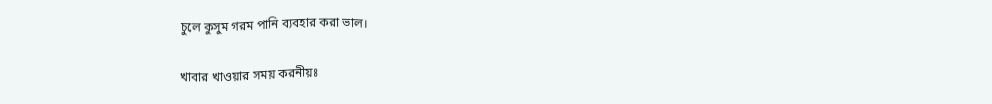চুলে কুসুম গরম পানি ব্যবহার করা ভাল।

খাবার খাওয়ার সময় করনীয়ঃ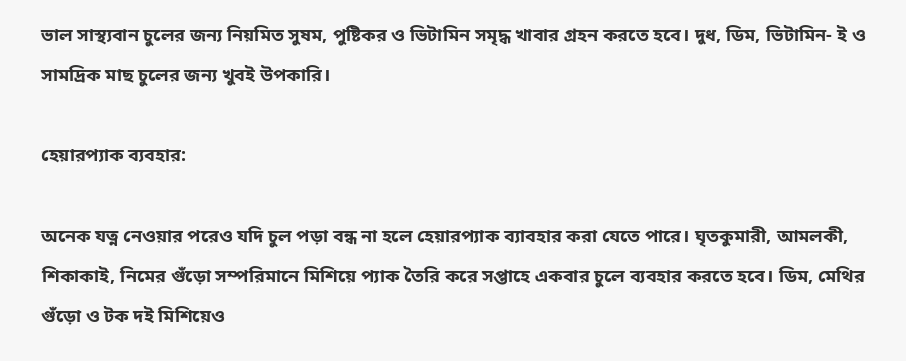ভাল সাস্থ্যবান চুলের জন্য নিয়মিত সুষম, পুষ্টিকর ও ভিটামিন সমৃদ্ধ খাবার গ্রহন করতে হবে। দুধ, ডিম, ভিটামিন- ই ও সামদ্রিক মাছ চুলের জন্য খুবই উপকারি।

হেয়ারপ্যাক ব্যবহার:

অনেক যত্ন নেওয়ার পরেও যদি চুল পড়া বন্ধ না হলে হেয়ারপ্যাক ব্যাবহার করা যেতে পারে। ঘৃতকুমারী, আমলকী, শিকাকাই, নিমের গুঁড়ো সম্পরিমানে মিশিয়ে প্যাক তৈরি করে সপ্তাহে একবার চুলে ব্যবহার করতে হবে। ডিম, মেথির গুঁড়ো ও টক দই মিশিয়েও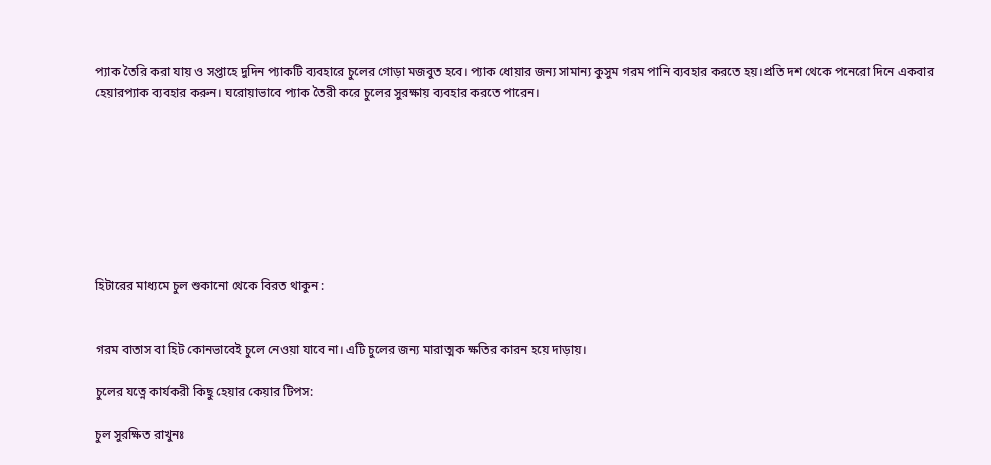প্যাক তৈরি করা যায় ও সপ্তাহে দুদিন প্যাকটি ব্যবহারে চুলের গোড়া মজবুত হবে। প্যাক ধোয়ার জন্য সামান্য কুসুম গরম পানি ব্যবহার করতে হয়।প্রতি দশ থেকে পনেরো দিনে একবার হেয়ারপ্যাক ব্যবহার করুন। ঘরোয়াভাবে প্যাক তৈরী করে চুলের সুরক্ষায় ব্যবহার করতে পারেন।








হিটারের মাধ্যমে চুল শুকানো থেকে বিরত থাকুন :


গরম বাতাস বা হিট কোনভাবেই চুলে নেওয়া যাবে না। এটি চুলের জন্য মারাত্মক ক্ষতির কারন হয়ে দাড়ায়।

চুলের যত্নে কার্যকরী কিছু হেয়ার কেয়ার টিপস:

চুল সুরক্ষিত রাখুনঃ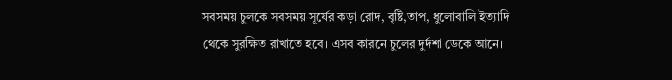সবসময় চুলকে সবসময় সূর্যের কড়া রোদ, বৃষ্টি,তাপ, ধুলোবালি ইত্যাদি থেকে সুরক্ষিত রাখাতে হবে। এসব কারনে চুলের দুর্দশা ডেকে আনে।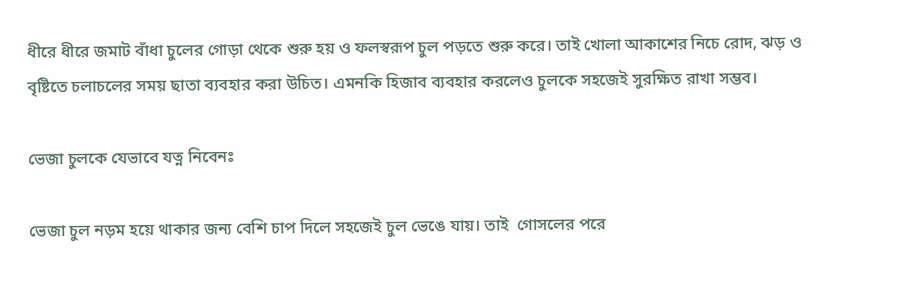ধীরে ধীরে জমাট বাঁধা চুলের গোড়া থেকে শুরু হয় ও ফলস্বরূপ চুল পড়তে শুরু করে। তাই খোলা আকাশের নিচে রোদ, ঝড় ও বৃষ্টিতে চলাচলের সময় ছাতা ব্যবহার করা উচিত। এমনকি হিজাব ব্যবহার করলেও চুলকে সহজেই সুরক্ষিত রাখা সম্ভব।

ভেজা চুলকে যেভাবে যত্ন নিবেনঃ

ভেজা চুল নড়ম হয়ে থাকার জন্য বেশি চাপ দিলে সহজেই চুল ভেঙে যায়। তাই  গোসলের পরে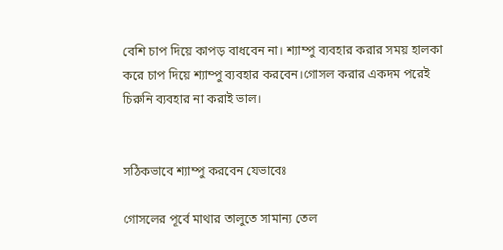বেশি চাপ দিয়ে কাপড় বাধবেন না। শ্যাম্পু ব্যবহার করার সময় হালকা করে চাপ দিয়ে শ্যাম্পু ব্যবহার করবেন।গোসল করার একদম পরেই  চিরুনি ব্যবহার না করাই ভাল।


সঠিকভাবে শ্যাম্পু করবেন যেভাবেঃ

গোসলের পূর্বে মাথার তালুতে সামান্য তেল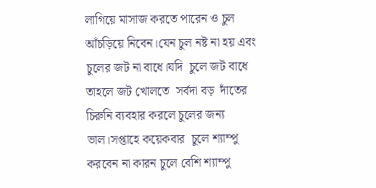লাগিয়ে মাসাজ করতে পারেন ও চুল আঁচড়িয়ে নিবেন।যেন চুল নষ্ট না হয় এবং চুলের জট না বাধে।যদি  চুলে জট বাধে তাহলে জট খোলতে  সর্বদা বড়  দাঁতের চিরুনি ব্যবহার করলে চুলের জন্য ভাল।সপ্তাহে কয়েকবার  চুলে শ্যাম্পু করবেন না কারন চুলে বেশি শ্যাম্পু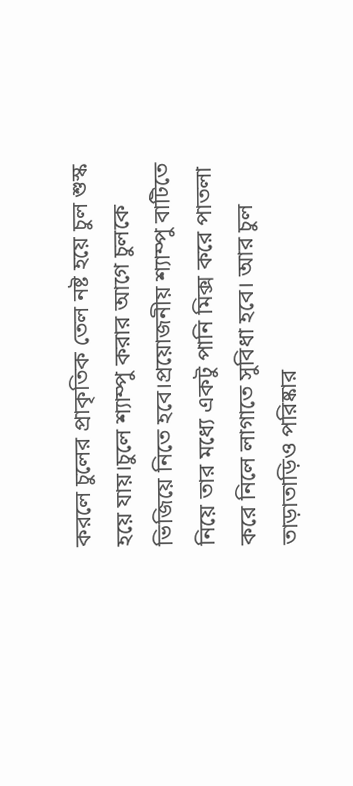করলে চুলের প্রাকৃতিক তেল নষ্ট হয়ে চুল শুস্ক হয়ে যায়।চুলে শ্যাম্পু করার আগে চুলকে ভিজিয়ে নিতে হবে।প্রয়োজনীয় শ্যাম্পু বাটিতে নিয়ে তার মধ্যে একটু পানি মিক্স করে পাতলা করে নিলে লাগাতে সুবিধা হবে। আর চুল তাড়াতাড়িও পরিষ্কার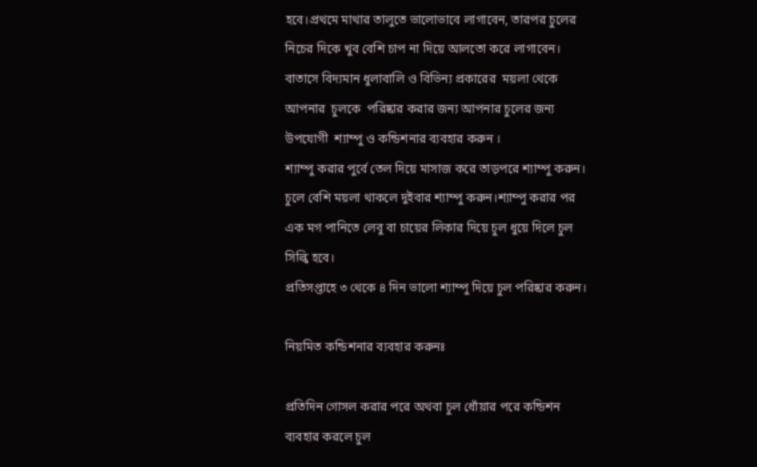হবে।প্রথমে মাথার তালুতে ভালোভাবে লাগাবেন, তারপর চুলের নিচের দিকে খুব বেশি চাপ না দিয়ে আলতো করে লাগাবেন।
বাতাসে বিদ্যমান ধুলাবালি ও বিভিন্য প্রকারের  ময়লা থেকে আপনার  চুলকে  পরিষ্কার করার জন্য আপনার চুলের জন্য উপযোগী  শ্যাম্পু ও কন্ডিশনার ব্যবহার করুন ।
শ্যাম্পু করার পুর্বে তেল দিয়ে মাসাজ করে তাড়পরে শ্যাম্পু করুন। চুলে বেশি ময়লা থাকলে দুইবার শ্যাম্পু করুন।শ্যাম্পু করার পর এক মগ পানিতে লেবু বা চায়ের লিকার দিয়ে চুল ধুয়ে দিলে চুল সিল্কি হবে।
প্রতিসপ্তাহে ৩ থেকে ৪ দিন ভালো শ্যাম্পু দিয়ে চুল পরিষ্কার করুন।

নিয়মিত কন্ডিশনার ব্যবহার করুনঃ

প্রতিদিন গোসল করার পরে অথবা চুল ধোঁয়ার পরে কন্ডিশন ব্যবহার করলে চুল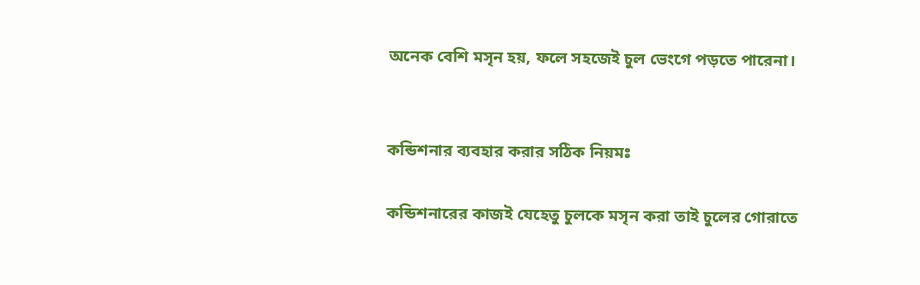অনেক বেশি মসৃন হয়, ফলে সহজেই চুল ভেংগে পড়তে পারেনা।


কন্ডিশনার ব্যবহার করার সঠিক নিয়মঃ

কন্ডিশনারের কাজই যেহেতু চুলকে মসৃন করা তাই চুলের গোরাতে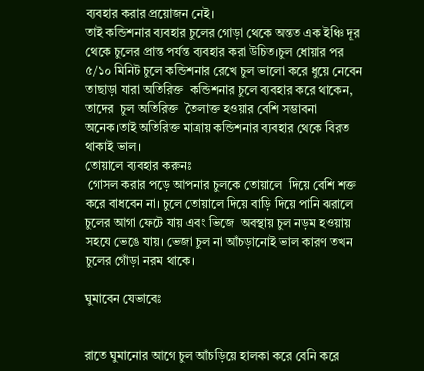ব্যবহার করার প্রয়োজন নেই।
তাই কন্ডিশনার ব্যবহার চুলের গোড়া থেকে অন্তত এক ইঞ্চি দূর থেকে চুলের প্রান্ত পর্যন্ত ব্যবহার করা উচিত।চুল ধোয়ার পর ৫/১০ মিনিট চুলে কন্ডিশনার রেখে চুল ভালো করে ধুয়ে নেবেন
তাছাড়া যারা অতিরিক্ত  কন্ডিশনার চুলে ব্যবহার করে থাকেন,  তাদের  চুল অতিরিক্ত  তৈলাক্ত হওয়ার বেশি সম্ভাবনা  অনেক।তাই অতিরিক্ত মাত্রায় কন্ডিশনার ব্যবহার থেকে বিরত থাকাই ভাল।
তোয়ালে ব্যবহার করুনঃ
 গোসল করার পড়ে আপনার চুলকে তোয়ালে  দিয়ে বেশি শক্ত করে বাধবেন না। চুলে তোয়ালে দিয়ে বাড়ি দিয়ে পানি ঝরালে চুলের আগা ফেটে যায় এবং ভিজে  অবস্থায় চুল নড়ম হওয়ায় সহযে ভেঙে যায়। ভেজা চুল না আঁচড়ানোই ভাল কারণ তখন চুলের গোঁড়া নরম থাকে।

ঘুমাবেন যেভাবেঃ


রাতে ঘুমানোর আগে চুল আঁচড়িয়ে হালকা করে বেনি করে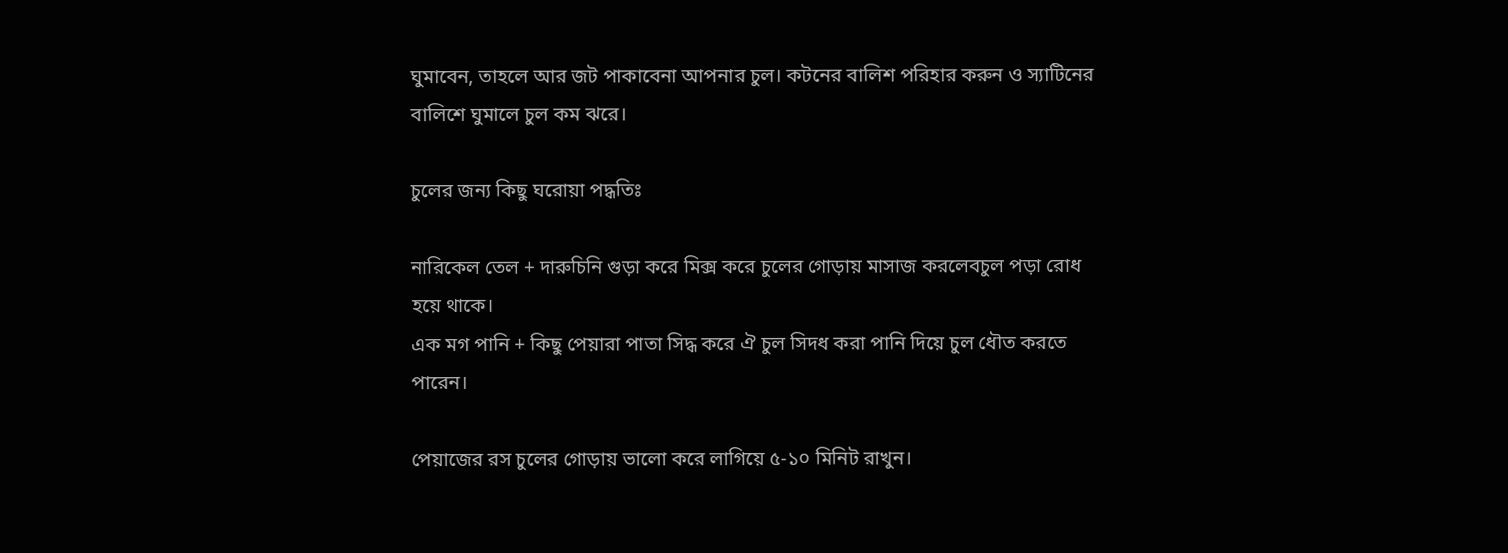ঘুমাবেন, তাহলে আর জট পাকাবেনা আপনার চুল। কটনের বালিশ পরিহার করুন ও স্যাটিনের বালিশে ঘুমালে চুল কম ঝরে।

চুলের জন্য কিছু ঘরোয়া পদ্ধতিঃ

নারিকেল তেল + দারুচিনি গুড়া করে মিক্স করে চুলের গোড়ায় মাসাজ করলেবচুল পড়া রোধ হয়ে থাকে।
এক মগ পানি + কিছু পেয়ারা পাতা সিদ্ধ করে ঐ চুল সিদধ করা পানি দিয়ে চুল ধৌত করতে পারেন।

পেয়াজের রস চুলের গোড়ায় ভালো করে লাগিয়ে ৫-১০ মিনিট রাখুন।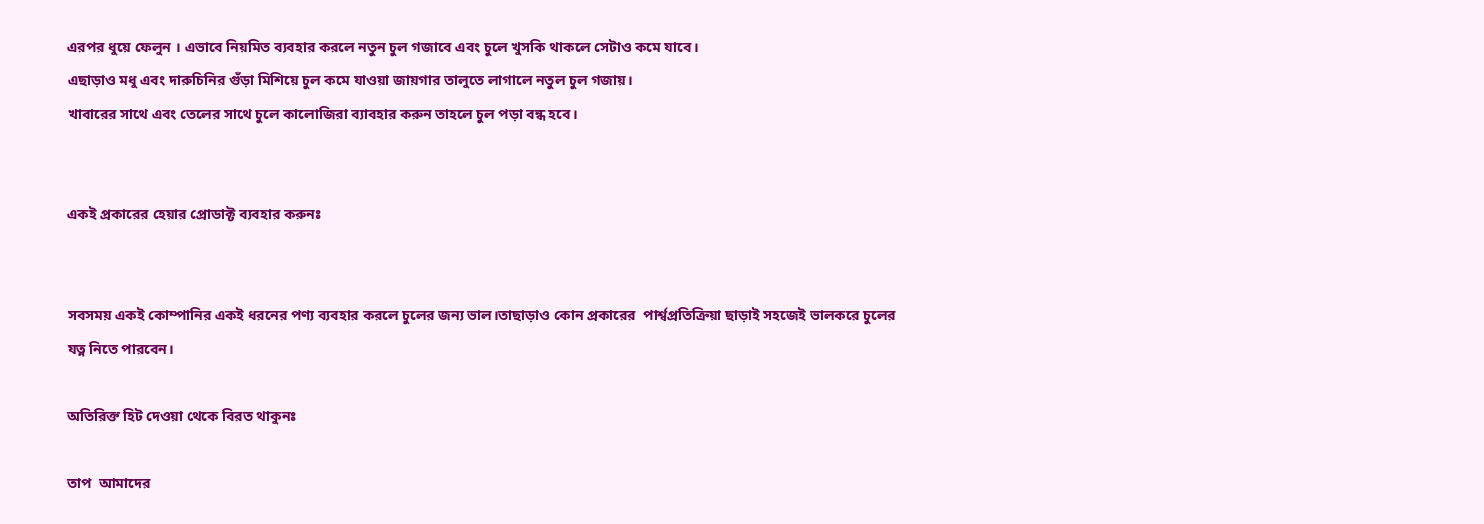এরপর ধুয়ে ফেলুন । এভাবে নিয়মিত ব্যবহার করলে নতুন চুল গজাবে এবং চুলে খুসকি থাকলে সেটাও কমে যাবে।
এছাড়াও মধু এবং দারুচিনির গুঁড়া মিশিয়ে চুল কমে যাওয়া জায়গার তালুতে লাগালে নতুল চুল গজায়।
খাবারের সাথে এবং তেলের সাথে চুলে কালোজিরা ব্যাবহার করুন তাহলে চুল পড়া বন্ধ হবে।


একই প্রকারের হেয়ার প্রোডাক্ট ব্যবহার করুনঃ


সবসময় একই কোম্পানির একই ধরনের পণ্য ব্যবহার করলে চুলের জন্য ভাল।তাছাড়াও কোন প্রকারের  পার্শ্বপ্রতিক্রিয়া ছাড়াই সহজেই ভালকরে চুলের যত্ন নিতে পারবেন।

অতিরিক্ত হিট দেওয়া থেকে বিরত থাকুনঃ

তাপ  আমাদের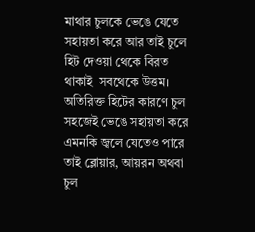মাথার চুলকে ভেঙে যেতে সহায়তা করে আর তাই চুলে হিট দেওয়া থেকে বিরত থাকাই  সবথেকে উত্তম।
অতিরিক্ত হিটের কারণে চুল সহজেই ভেঙে সহায়তা করে এমনকি জ্বলে যেতেও পারে তাই ব্লোয়ার, আয়রন অথবা চুল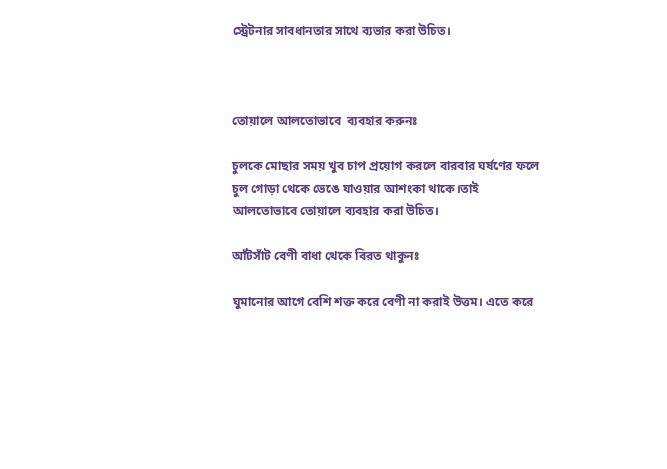স্ট্রেটনার সাবধানতার সাথে ব্যভার করা উচিত।



তোয়ালে আলতোভাবে  ব্যবহার করুনঃ

চুলকে মোছার সময় খুব চাপ প্রয়োগ করলে বারবার ঘর্ষণের ফলে চুল গোড়া থেকে ভেঙে যাওয়ার আশংকা থাকে।তাই আলতোভাবে তোয়ালে ব্যবহার করা উচিত।

আঁটসাঁট বেণী বাধা থেকে বিরত থাকুনঃ

ঘুমানোর আগে বেশি শক্ত করে বেণী না করাই উত্তম। এতে করে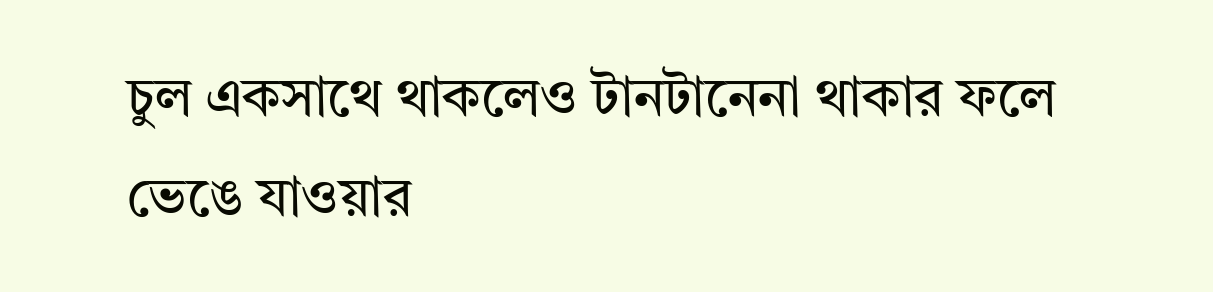চুল একসাথে থাকলেও টানটানেনা থাকার ফলে ভেঙে যাওয়ার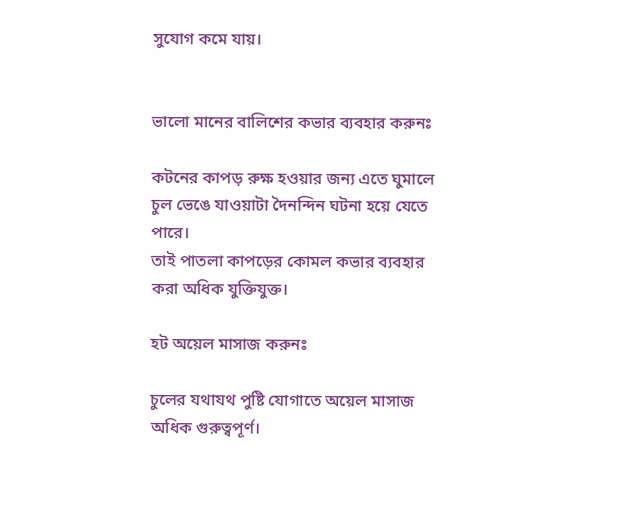সুযোগ কমে যায়।


ভালো মানের বালিশের কভার ব্যবহার করুনঃ

কটনের কাপড় রুক্ষ হওয়ার জন্য এতে ঘুমালে চুল ভেঙে যাওয়াটা দৈনন্দিন ঘটনা হয়ে যেতে পারে।
তাই পাতলা কাপড়ের কোমল কভার ব্যবহার করা অধিক যুক্তিযুক্ত।

হট অয়েল মাসাজ করুনঃ

চুলের যথাযথ পুষ্টি যোগাতে অয়েল মাসাজ অধিক গুরুত্বপূর্ণ।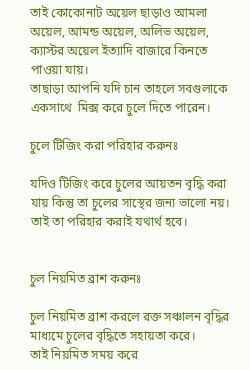তাই কোকোনাট অয়েল ছাড়াও আমলা অয়েল, আমন্ড অয়েল, অলিভ অয়েল, ক্যাস্টর অয়েল ইত্যাদি বাজারে কিনতে পাওয়া যায়।
তাছাড়া আপনি যদি চান তাহলে সবগুলাকে একসাথে  মিক্স করে চুলে দিতে পারেন।

চুলে টিজিং করা পরিহার করুনঃ

যদিও টিজিং করে চুলের আয়তন বৃদ্ধি করা যায় কিন্তু তা চুলের সাস্থের জন্য ভালো নয়। তাই তা পরিহার করাই যথার্থ হবে।


চুল নিয়মিত ব্রাশ করুনঃ

চুল নিয়মিত ব্রাশ করলে রক্ত সঞ্চালন বৃদ্ধির মাধ্যমে চুলের বৃদ্ধিতে সহায়তা করে।
তাই নিয়মিত সময় করে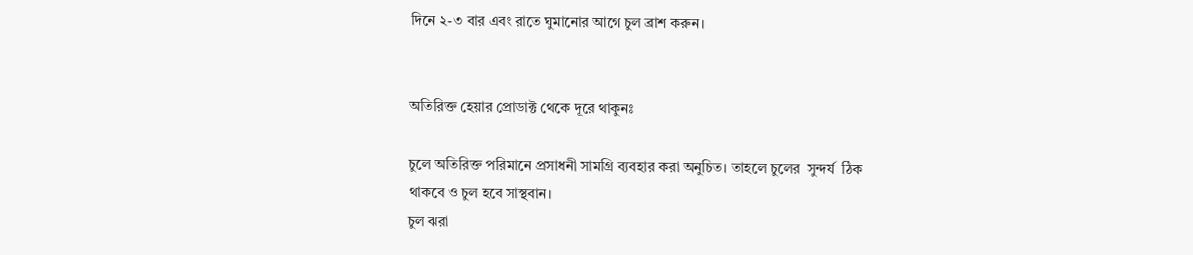দিনে ২-৩ বার এবং রাতে ঘুমানোর আগে চুল ব্রাশ করুন।


অতিরিক্ত হেয়ার প্রোডাক্ট থেকে দূরে থাকুনঃ

চুলে অতিরিক্ত পরিমানে প্রসাধনী সামগ্রি ব্যবহার করা অনুচিত। তাহলে চুলের  সুন্দর্য  ঠিক থাকবে ও চুল হবে সাস্থবান।
চুল ঝরা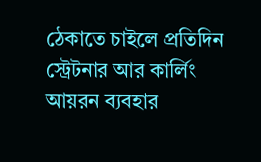ঠেকাতে চাইলে প্রতিদিন স্ট্রেটনার আর কার্লিং আয়রন ব্যবহার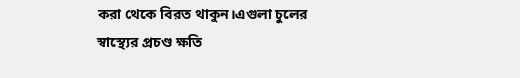করা থেকে বিরত থাকুন।এগুলা চুলের স্বাস্থ্যের প্রচণ্ড ক্ষতি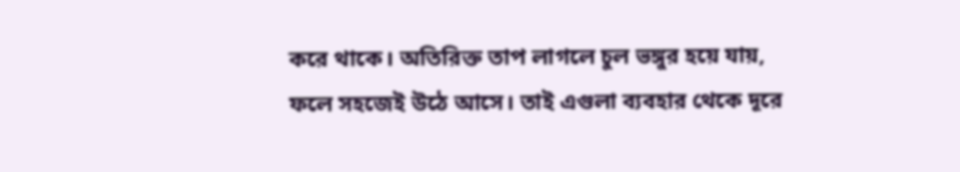করে থাকে। অতিরিক্ত তাপ লাগলে চুল ভঙ্গুর হয়ে যায়, ফলে সহজেই উঠে আসে। তাই এগুলা ব্যবহার থেকে দূরে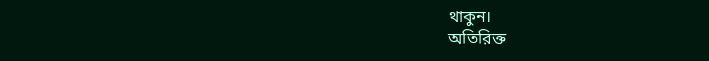থাকুন।
অতিরিক্ত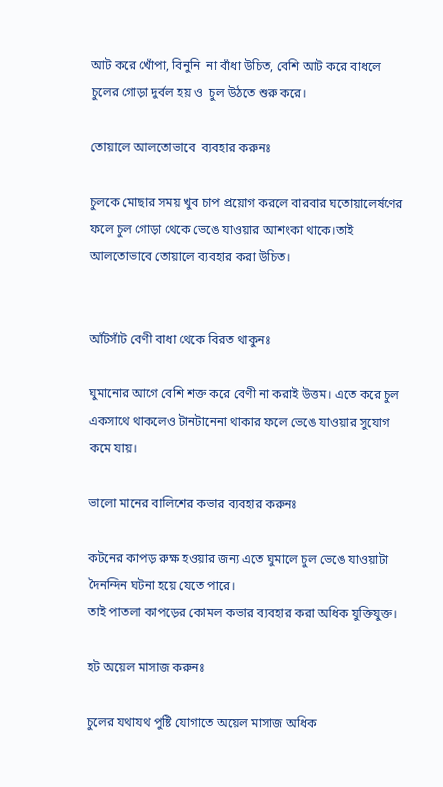আট করে খোঁপা, বিনুনি  না বাঁধা উচিত, বেশি আট করে বাধলে   চুলের গোড়া দুর্বল হয় ও  চুল উঠতে শুরু করে।

তোয়ালে আলতোভাবে  ব্যবহার করুনঃ

চুলকে মোছার সময় খুব চাপ প্রয়োগ করলে বারবার ঘতোয়ালের্ষণের ফলে চুল গোড়া থেকে ভেঙে যাওয়ার আশংকা থাকে।তাই আলতোভাবে তোয়ালে ব্যবহার করা উচিত।


আঁটসাঁট বেণী বাধা থেকে বিরত থাকুনঃ

ঘুমানোর আগে বেশি শক্ত করে বেণী না করাই উত্তম। এতে করে চুল একসাথে থাকলেও টানটানেনা থাকার ফলে ভেঙে যাওয়ার সুযোগ কমে যায়।

ভালো মানের বালিশের কভার ব্যবহার করুনঃ

কটনের কাপড় রুক্ষ হওয়ার জন্য এতে ঘুমালে চুল ভেঙে যাওয়াটা দৈনন্দিন ঘটনা হয়ে যেতে পারে।
তাই পাতলা কাপড়ের কোমল কভার ব্যবহার করা অধিক যুক্তিযুক্ত।

হট অয়েল মাসাজ করুনঃ

চুলের যথাযথ পুষ্টি যোগাতে অয়েল মাসাজ অধিক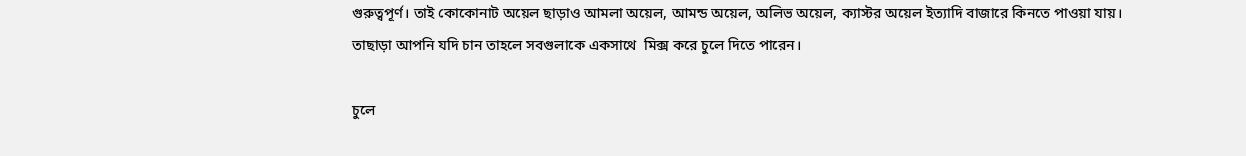গুরুত্বপূর্ণ। তাই কোকোনাট অয়েল ছাড়াও আমলা অয়েল, আমন্ড অয়েল, অলিভ অয়েল, ক্যাস্টর অয়েল ইত্যাদি বাজারে কিনতে পাওয়া যায়।
তাছাড়া আপনি যদি চান তাহলে সবগুলাকে একসাথে  মিক্স করে চুলে দিতে পারেন।

চুলে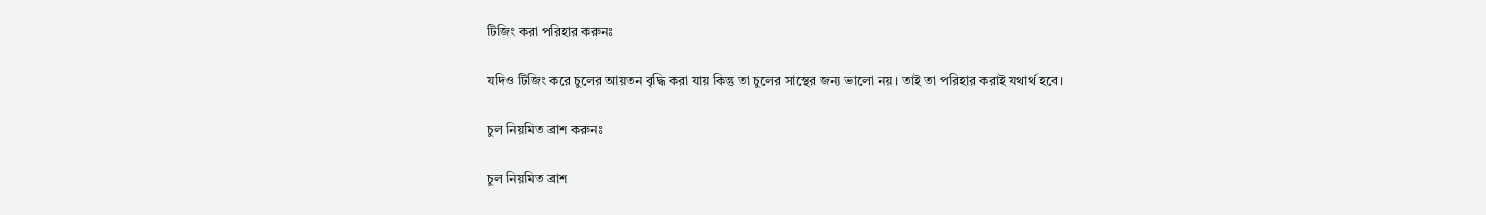টিজিং করা পরিহার করুনঃ

যদিও টিজিং করে চুলের আয়তন বৃদ্ধি করা যায় কিন্তু তা চুলের সাস্থের জন্য ভালো নয়। তাই তা পরিহার করাই যথার্থ হবে।

চুল নিয়মিত ব্রাশ করুনঃ

চুল নিয়মিত ব্রাশ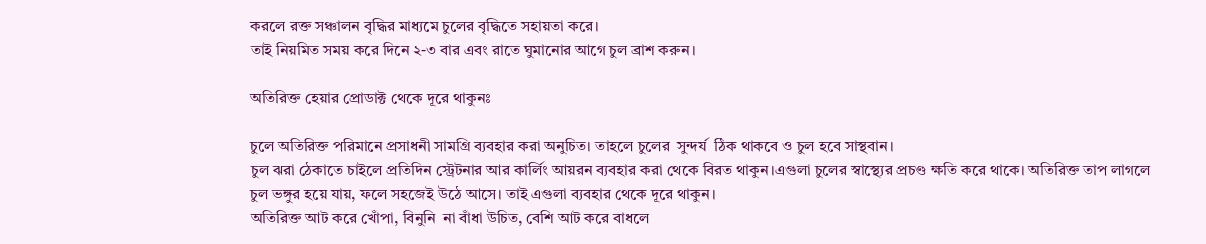করলে রক্ত সঞ্চালন বৃদ্ধির মাধ্যমে চুলের বৃদ্ধিতে সহায়তা করে।
তাই নিয়মিত সময় করে দিনে ২-৩ বার এবং রাতে ঘুমানোর আগে চুল ব্রাশ করুন।

অতিরিক্ত হেয়ার প্রোডাক্ট থেকে দূরে থাকুনঃ

চুলে অতিরিক্ত পরিমানে প্রসাধনী সামগ্রি ব্যবহার করা অনুচিত। তাহলে চুলের  সুন্দর্য  ঠিক থাকবে ও চুল হবে সাস্থবান।
চুল ঝরা ঠেকাতে চাইলে প্রতিদিন স্ট্রেটনার আর কার্লিং আয়রন ব্যবহার করা থেকে বিরত থাকুন।এগুলা চুলের স্বাস্থ্যের প্রচণ্ড ক্ষতি করে থাকে। অতিরিক্ত তাপ লাগলে চুল ভঙ্গুর হয়ে যায়, ফলে সহজেই উঠে আসে। তাই এগুলা ব্যবহার থেকে দূরে থাকুন।
অতিরিক্ত আট করে খোঁপা, বিনুনি  না বাঁধা উচিত, বেশি আট করে বাধলে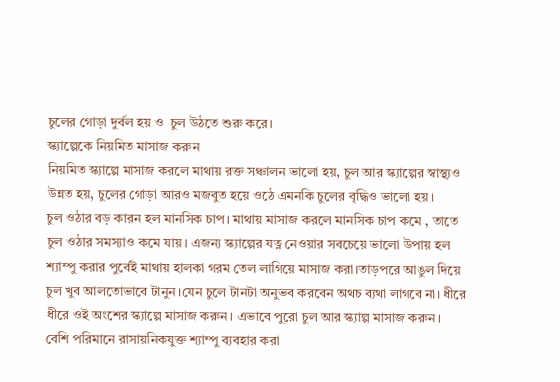চুলের গোড়া দুর্বল হয় ও  চুল উঠতে শুরু করে।
স্ক্যাল্পেকে নিয়মিত মাসাজ করুন
নিয়মিত স্ক্যাল্পে মাসাজ করলে মাথায় রক্ত সঞ্চালন ভালো হয়, চুল আর স্ক্যাল্পের স্বাস্থ্যও উন্নত হয়, চুলের গোড়া আরও মজবুত হয়ে ওঠে এমনকি চুলের বৃদ্ধিও ভালো হয়।
চুল ওঠার বড় কারন হল মানসিক চাপ। মাথায় মাসাজ করলে মানসিক চাপ কমে , তাতে চুল ওঠার সমস্যাও কমে যায়। এজন্য স্ক্যাল্পের যত্ন নেওয়ার সবচেয়ে ভালো উপায় হল শ্যাম্পু করার পুর্বেই মাথায় হালকা গরম তেল লাগিয়ে মাসাজ করা।তাড়পরে আঙুল দিয়ে চুল খুব আলতোভাবে টানুন।যেন চুলে টানটা অনুভব করবেন অথচ ব্যথা লাগবে না। ধীরে ধীরে ওই অংশের স্ক্যাল্পে মাসাজ করুন। এভাবে পুরো চুল আর স্ক্যাল্প মাসাজ করুন।
বেশি পরিমানে রাসায়নিকযুক্ত শ্যাম্পু ব্যবহার করা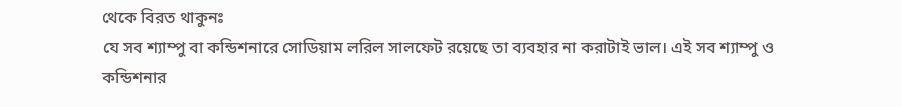থেকে বিরত থাকুনঃ
যে সব শ্যাম্পু বা কন্ডিশনারে সোডিয়াম লরিল সালফেট রয়েছে তা ব্যবহার না করাটাই ভাল। এই সব শ্যাম্পু ও কন্ডিশনার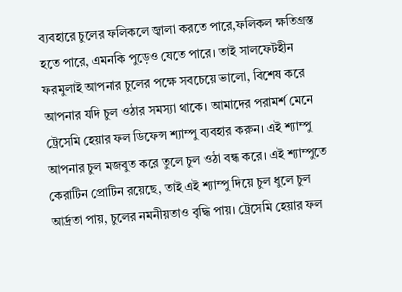ব্যবহারে চুলের ফলিকলে জ্বালা করতে পারে,ফলিকল ক্ষতিগ্রস্ত হতে পারে, এমনকি পুড়েও যেতে পারে। তাই সালফেটহীন ফরমুলাই আপনার চুলের পক্ষে সবচেয়ে ভালো, বিশেষ করে আপনার যদি চুল ওঠার সমস্যা থাকে। আমাদের পরামর্শ মেনে ট্রেসেমি হেয়ার ফল ডিফেন্স শ্যাম্পু ব্যবহার করুন। এই শ্যাম্পু আপনার চুল মজবুত করে তুলে চুল ওঠা বন্ধ করে। এই শ্যাম্পুতে কেরাটিন প্রোটিন রয়েছে, তাই এই শ্যাম্পু দিয়ে চুল ধুলে চুল আর্দ্রতা পায়, চুলের নমনীয়তাও বৃদ্ধি পায়। ট্রেসেমি হেয়ার ফল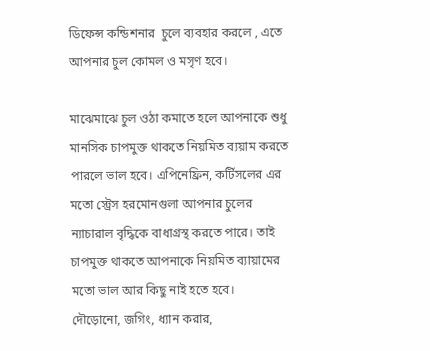ডিফেন্স কন্ডিশনার  চুলে ব্যবহার করলে , এতে আপনার চুল কোমল ও মসৃণ হবে।

মাঝেমাঝে চুল ওঠা কমাতে হলে আপনাকে শুধু মানসিক চাপমুক্ত থাকতে নিয়মিত ব্যয়াম করতে পারলে ভাল হবে। এপিনেফ্রিন, কর্টিসলের এর মতো স্ট্রেস হরমোনগুলা আপনার চুলের ন্যাচারাল বৃদ্ধিকে বাধাগ্রস্থ করতে পারে। তাই চাপমুক্ত থাকতে আপনাকে নিয়মিত ব্যায়ামের মতো ভাল আর কিছু নাই হতে হবে।
দৌড়োনো, জগিং, ধ্যান করার,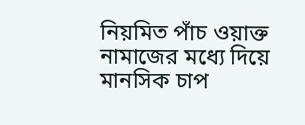নিয়মিত পাঁচ ওয়াক্ত নামাজের মধ্যে দিয়ে মানসিক চাপ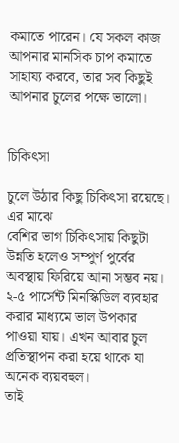কমাতে পারেন। যে সকল কাজ আপনার মানসিক চাপ কমাতে সাহায্য করবে, তার সব কিছুই আপনার চুলের পক্ষে ভালো।


চিকিৎসা

চুলে উঠার কিছু চিকিৎসা রয়েছে। এর মাঝে
বেশির ভাগ চিকিৎসায় কিছুটা উন্নতি হলেও সম্পুর্ণ পুর্বের অবস্থায় ফিরিয়ে আনা সম্ভব নয়। ২-৫ পার্সেন্ট মিনস্কিডিল ব্যবহার করার মাধ্যমে ভাল উপকার পাওয়া যায়। এখন আবার চুল প্রতিস্থাপন করা হয়ে থাকে যা অনেক ব্যয়বহুল।
তাই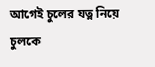আগেই চুলের যত্ন নিয়ে চুলকে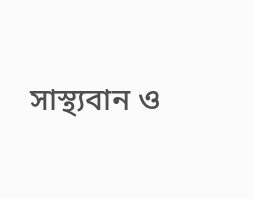সাস্থ্যবান ও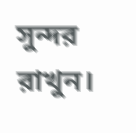সুন্দর রাখুন।